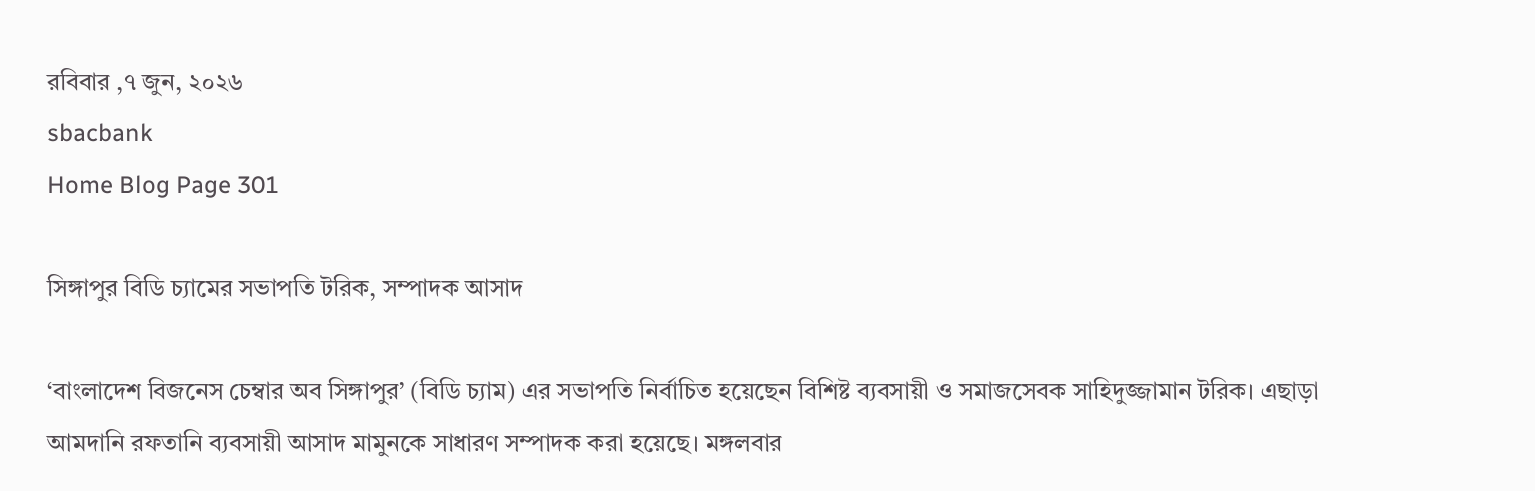রবিবার ,৭ জুন, ২০২৬
sbacbank
Home Blog Page 301

সিঙ্গাপুর বিডি চ্যামের সভাপতি টরিক, সম্পাদক আসাদ

‘বাংলাদেশ বিজনেস চেম্বার অব সিঙ্গাপুর’ (বিডি চ্যাম) এর সভাপতি নির্বাচিত হয়েছেন বিশিষ্ট ব্যবসায়ী ও সমাজসেবক সাহিদুজ্জামান টরিক। এছাড়া আমদানি রফতানি ব্যবসায়ী আসাদ মামুনকে সাধারণ সম্পাদক করা হয়েছে। মঙ্গলবার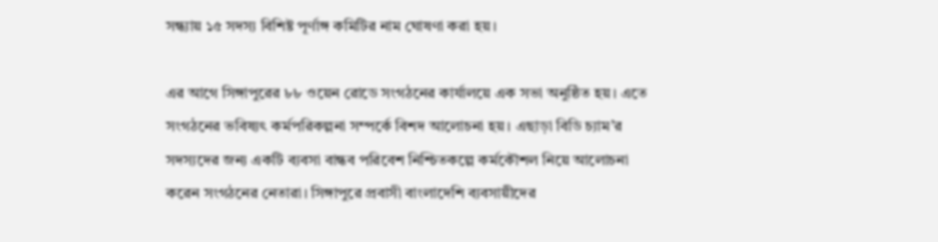সন্ধ্যায় ১৫ সদস্য বিশিষ্ট পূর্ণাঙ্গ কমিটির নাম ঘোষণা করা হয়।

এর আগে সিঙ্গাপুরের ৮৮ ওয়েন রোডে সংগঠনের কার্যালয়ে এক সভা অনুষ্ঠিত হয়। এতে সংগঠনের ভবিষ্যৎ কর্মপরিকল্পনা সম্পর্কে বিশদ আলোচনা হয়। এছাড়া বিডি চ্যাম’র সদস্যদের জন্য একটি ব্যবসা বান্ধব পরিবেশ নিশ্চিতকল্পে কর্মকৌশল নিয়ে আলোচনা করেন সংগঠনের নেতারা। সিঙ্গাপুরে প্রবাসী বাংলাদেশি ব্যবসায়ীদের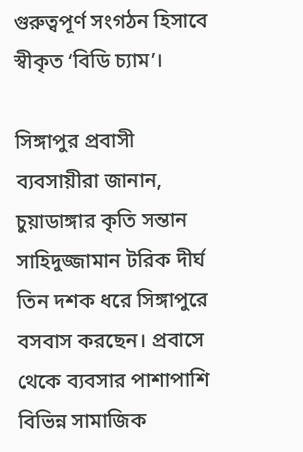গুরুত্বপূর্ণ সংগঠন হিসাবে স্বীকৃত ‘বিডি চ্যাম’।

সিঙ্গাপুর প্রবাসী ব্যবসায়ীরা জানান, চুয়াডাঙ্গার কৃতি সন্তান সাহিদুজ্জামান টরিক দীর্ঘ তিন দশক ধরে সিঙ্গাপুরে বসবাস করছেন। প্রবাসে থেকে ব্যবসার পাশাপাশি বিভিন্ন সামাজিক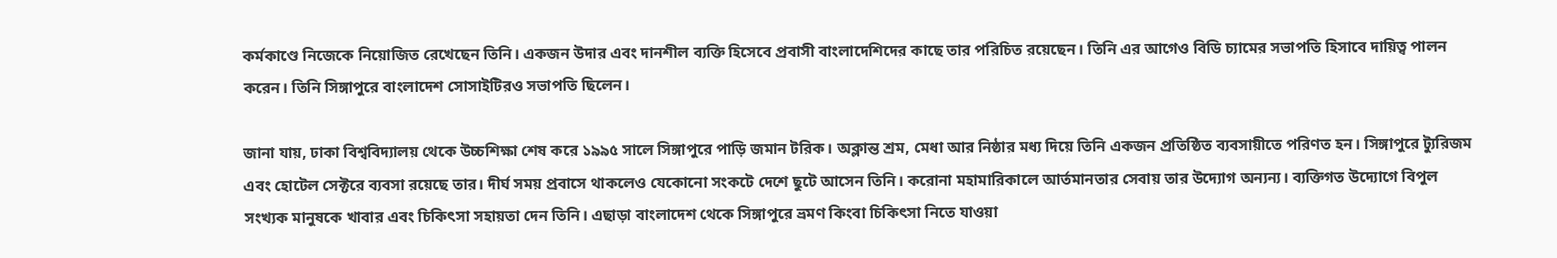কর্মকাণ্ডে নিজেকে নিয়োজিত রেখেছেন তিনি। একজন উদার এবং দানশীল ব্যক্তি হিসেবে প্রবাসী বাংলাদেশিদের কাছে তার পরিচিত রয়েছেন। তিনি এর আগেও বিডি চ্যামের সভাপতি হিসাবে দায়িত্ব পালন করেন। তিনি সিঙ্গাপুরে বাংলাদেশ সোসাইটিরও সভাপতি ছিলেন।

জানা যায়, ঢাকা বিশ্ববিদ্যালয় থেকে উচ্চশিক্ষা শেষ করে ১৯৯৫ সালে সিঙ্গাপুরে পাড়ি জমান টরিক। অক্লান্ত শ্রম, মেধা আর নিষ্ঠার মধ্য দিয়ে তিনি একজন প্রতিষ্ঠিত ব্যবসায়ীতে পরিণত হন। সিঙ্গাপুরে ট্যুরিজম এবং হোটেল সেক্টরে ব্যবসা রয়েছে তার। দীর্ঘ সময় প্রবাসে থাকলেও যেকোনো সংকটে দেশে ছুটে আসেন তিনি। করোনা মহামারিকালে আর্তমানতার সেবায় তার উদ্যোগ অন্যন্য। ব্যক্তিগত উদ্যোগে বিপুল সংখ্যক মানুষকে খাবার এবং চিকিৎসা সহায়তা দেন তিনি। এছাড়া বাংলাদেশ থেকে সিঙ্গাপুরে ভ্রমণ কিংবা চিকিৎসা নিতে যাওয়া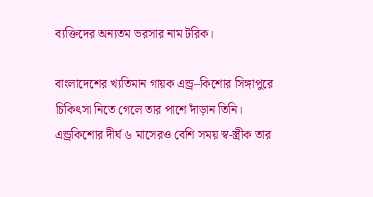ব্যক্তিদের অন্যতম ভরসার নাম টরিক।

বাংলাদেশের খ্যতিমান গায়ক এন্ড্র–কিশোর সিঙ্গাপুরে চিকিৎসা নিতে গেলে তার পাশে দাঁড়ান তিনি। এন্ড্রকিশোর দীর্ঘ ৬ মাসেরও বেশি সময় স্ব-স্ত্রীক তার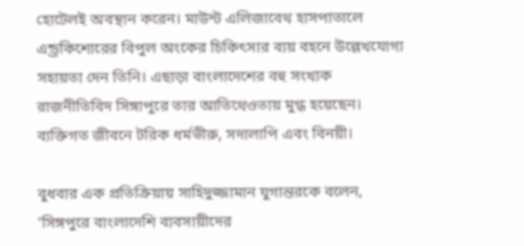হোটেলই অবস্থান করেন। মাউন্ট এলিজাবেথ হাসপাতালে এন্ড্রকিশোরের বিপুল অংকের চিকিৎসার ব্যয় বহনে উল্লেখযোগ্য সহায়তা দেন তিনি। এছাড়া বাংলাদেশের বহু সংখ্যক রাজনীতিবিদ সিঙ্গাপুরে তার আতিথেওতায় মুগ্ধ হয়েছেন। ব্যক্তিগত জীবনে টরিক ধর্মভীরু, সদালাপি এবং বিনয়ী।

বুধবার এক প্রতিক্রিয়ায় সাহিদুজ্জামান যুগান্তরকে বলেন, ‘সিঙ্গপুরে বাংলাদেশি ব্যবসায়ীদের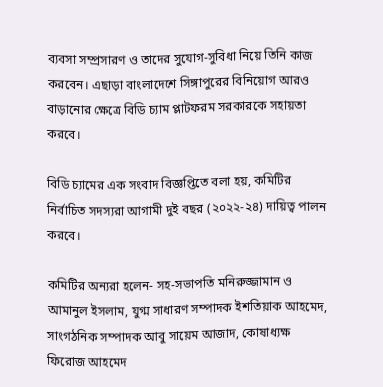ব্যবসা সম্প্রসারণ ও তাদের সুযোগ-সুবিধা নিয়ে তিনি কাজ করবেন। এছাড়া বাংলাদেশে সিঙ্গাপুরের বিনিয়োগ আরও বাড়ানোর ক্ষেত্রে বিডি চ্যাম প্লাটফরম সরকারকে সহায়তা করবে।

বিডি চ্যামের এক সংবাদ বিজ্ঞপ্তিতে বলা হয়, কমিটির নির্বাচিত সদস্যরা আগামী দুই বছর (২০২২-২৪) দায়িত্ব পালন করবে।

কমিটির অন্যরা হলেন- সহ-সভাপতি মনিরুজ্জামান ও আমানুল ইসলাম, যুগ্ম সাধারণ সম্পাদক ইশতিয়াক আহমেদ, সাংগঠনিক সম্পাদক আবু সায়েম আজাদ, কোষাধ্যক্ষ ফিরোজ আহমেদ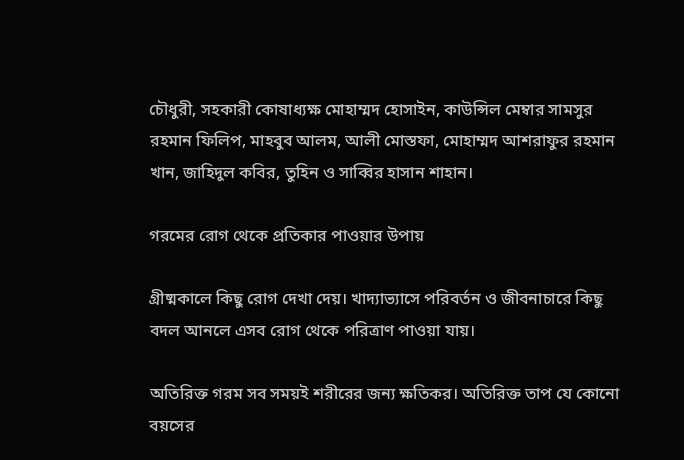চৌধুরী, সহকারী কোষাধ্যক্ষ মোহাম্মদ হোসাইন, কাউন্সিল মেম্বার সামসুর রহমান ফিলিপ, মাহবুব আলম, আলী মোস্তফা, মোহাম্মদ আশরাফুর রহমান খান, জাহিদুল কবির, তুহিন ও সাব্বির হাসান শাহান।

গরমের রোগ থেকে প্রতিকার পাওয়ার উপায়

গ্রীষ্মকালে কিছু রোগ দেখা দেয়। খাদ্যাভ্যাসে পরিবর্তন ও জীবনাচারে কিছু বদল আনলে এসব রোগ থেকে পরিত্রাণ পাওয়া যায়।

অতিরিক্ত গরম সব সময়ই শরীরের জন্য ক্ষতিকর। অতিরিক্ত তাপ যে কোনো বয়সের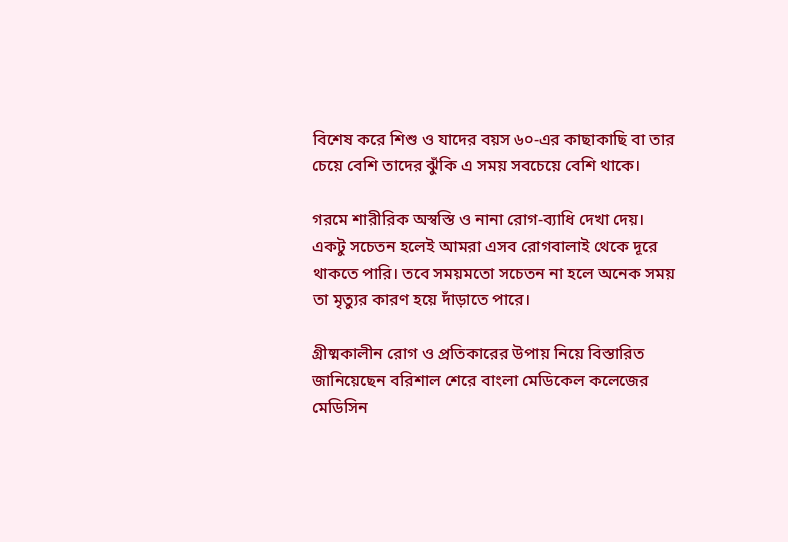বিশেষ করে শিশু ও যাদের বয়স ৬০-এর কাছাকাছি বা তার চেয়ে বেশি তাদের ঝুঁকি এ সময় সবচেয়ে বেশি থাকে।

গরমে শারীরিক অস্বস্তি ও নানা রোগ-ব্যাধি দেখা দেয়। একটু সচেতন হলেই আমরা এসব রোগবালাই থেকে দূরে থাকতে পারি। তবে সময়মতো সচেতন না হলে অনেক সময় তা মৃত্যুর কারণ হয়ে দাঁড়াতে পারে।

গ্রীষ্মকালীন রোগ ও প্রতিকারের উপায় নিয়ে বিস্তারিত জানিয়েছেন বরিশাল শেরে বাংলা মেডিকেল কলেজের মেডিসিন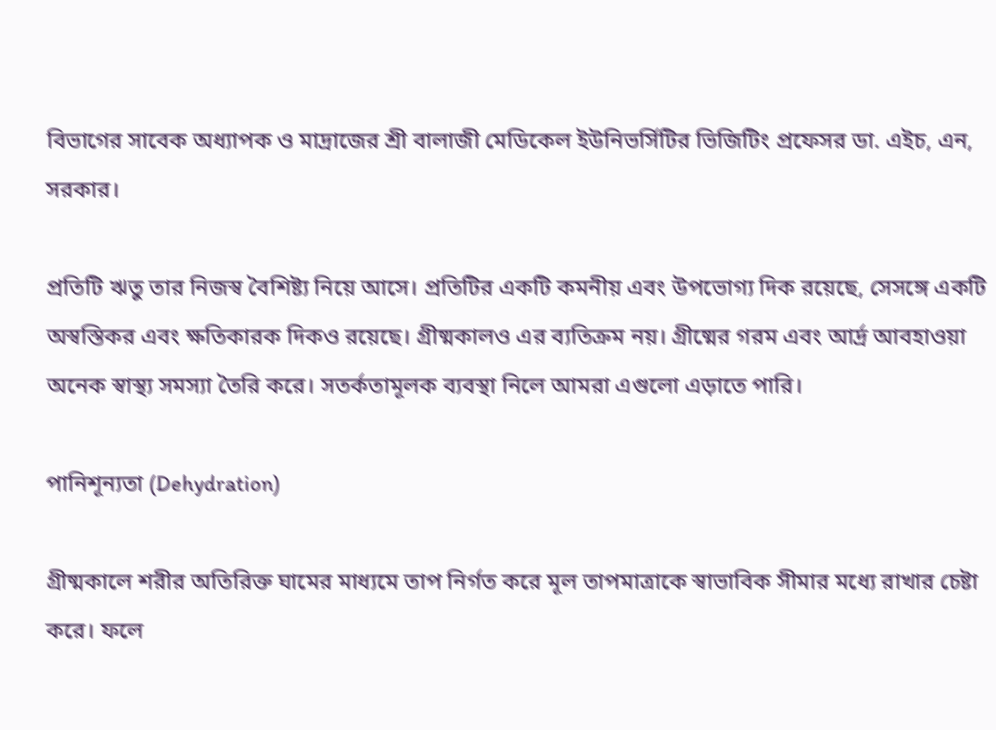বিভাগের সাবেক অধ্যাপক ও মাদ্রাজের শ্রী বালাজী মেডিকেল ইউনিভর্সিটির ভিজিটিং প্রফেসর ডা. এইচ, এন, সরকার।

প্রতিটি ঋতু তার নিজস্ব বৈশিষ্ট্য নিয়ে আসে। প্রতিটির একটি কমনীয় এবং উপভোগ্য দিক রয়েছে, সেসঙ্গে একটি অস্বস্তিকর এবং ক্ষতিকারক দিকও রয়েছে। গ্রীষ্মকালও এর ব্যতিক্রম নয়। গ্রীষ্মের গরম এবং আর্দ্র আবহাওয়া অনেক স্বাস্থ্য সমস্যা তৈরি করে। সতর্কতামূলক ব্যবস্থা নিলে আমরা এগুলো এড়াতে পারি।

পানিশূন্যতা (Dehydration)

গ্রীষ্মকালে শরীর অতিরিক্ত ঘামের মাধ্যমে তাপ নির্গত করে মূল তাপমাত্রাকে স্বাভাবিক সীমার মধ্যে রাখার চেষ্টা করে। ফলে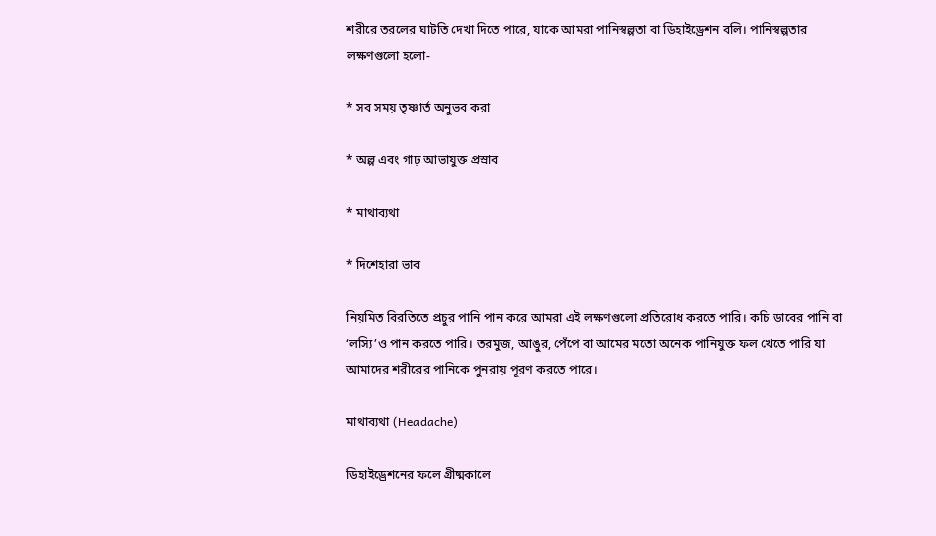শরীরে তরলের ঘাটতি দেখা দিতে পারে, যাকে আমরা পানিস্বল্পতা বা ডিহাইড্রেশন বলি। পানিস্বল্পতার লক্ষণগুলো হলো-

* সব সময় তৃষ্ণার্ত অনুভব করা

* অল্প এবং গাঢ় আভাযুক্ত প্রস্রাব

* মাথাব্যথা

* দিশেহারা ভাব

নিয়মিত বিরতিতে প্রচুর পানি পান করে আমরা এই লক্ষণগুলো প্রতিরোধ করতে পারি। কচি ডাবের পানি বা ‘লস্যি’ও পান করতে পারি। তরমুজ, আঙুর, পেঁপে বা আমের মতো অনেক পানিযুক্ত ফল খেতে পারি যা আমাদের শরীরের পানিকে পুনরায় পূরণ করতে পারে।

মাথাব্যথা (Headache)

ডিহাইড্রেশনের ফলে গ্রীষ্মকালে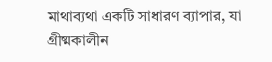মাথাব্যথা একটি সাধারণ ব্যাপার, যা গ্রীষ্মকালীন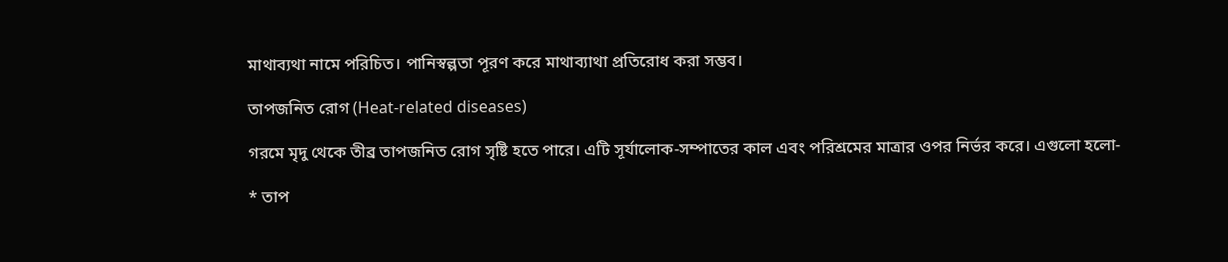মাথাব্যথা নামে পরিচিত। পানিস্বল্পতা পূরণ করে মাথাব্যাথা প্রতিরোধ করা সম্ভব।

তাপজনিত রোগ (Heat-related diseases)

গরমে মৃদু থেকে তীব্র তাপজনিত রোগ সৃষ্টি হতে পারে। এটি সূর্যালোক-সম্পাতের কাল এবং পরিশ্রমের মাত্রার ওপর নির্ভর করে। এগুলো হলো-

* তাপ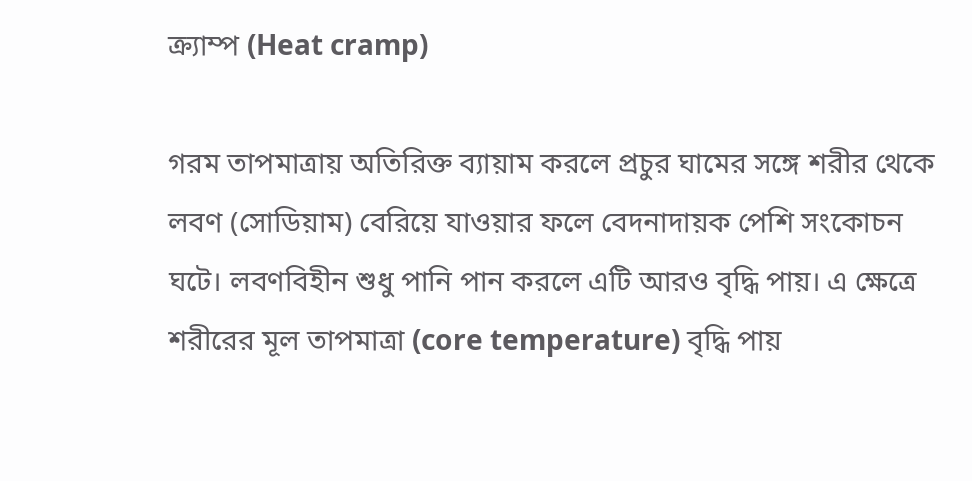ক্র্যাম্প (Heat cramp)

গরম তাপমাত্রায় অতিরিক্ত ব্যায়াম করলে প্রচুর ঘামের সঙ্গে শরীর থেকে লবণ (সোডিয়াম) বেরিয়ে যাওয়ার ফলে বেদনাদায়ক পেশি সংকোচন ঘটে। লবণবিহীন শুধু পানি পান করলে এটি আরও বৃদ্ধি পায়। এ ক্ষেত্রে শরীরের মূল তাপমাত্রা (core temperature) বৃদ্ধি পায়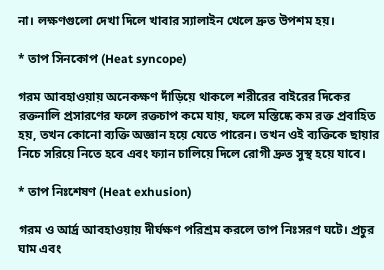না। লক্ষণগুলো দেখা দিলে খাবার স্যালাইন খেলে দ্রুত উপশম হয়।

* তাপ সিনকোপ (Heat syncope)

গরম আবহাওয়ায় অনেকক্ষণ দাঁড়িয়ে থাকলে শরীরের বাইরের দিকের রক্তনালি প্রসারণের ফলে রক্তচাপ কমে যায়, ফলে মস্তিষ্কে কম রক্ত প্রবাহিত হয়, তখন কোনো ব্যক্তি অজ্ঞান হয়ে যেতে পারেন। তখন ওই ব্যক্তিকে ছায়ার নিচে সরিয়ে নিতে হবে এবং ফ্যান চালিয়ে দিলে রোগী দ্রুত সুস্থ হয়ে যাবে।

* তাপ নিঃশেষণ (Heat exhusion)

গরম ও আর্দ্র আবহাওয়ায় দীর্ঘক্ষণ পরিশ্রম করলে তাপ নিঃসরণ ঘটে। প্রচুর ঘাম এবং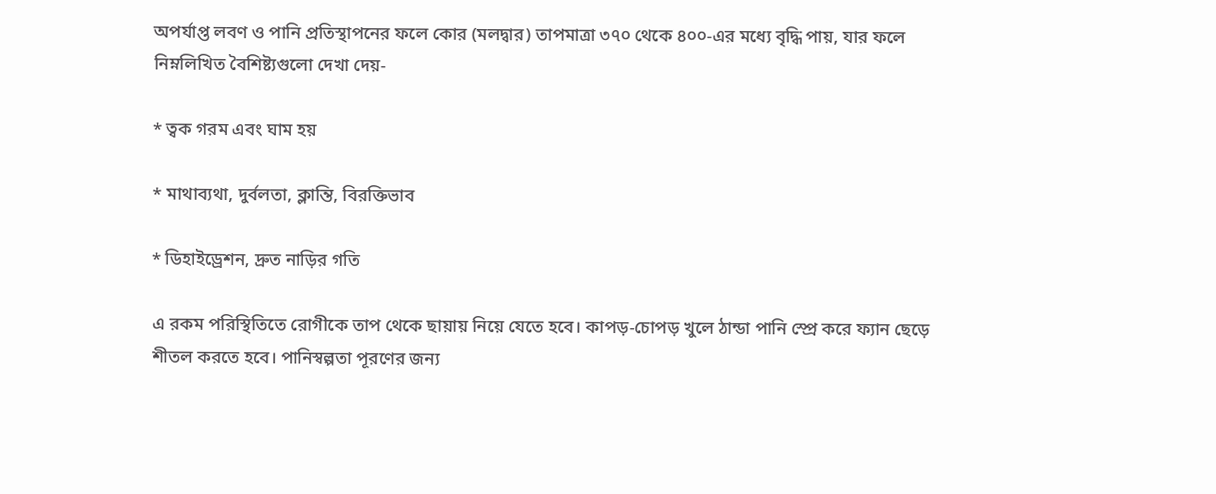অপর্যাপ্ত লবণ ও পানি প্রতিস্থাপনের ফলে কোর (মলদ্বার) তাপমাত্রা ৩৭০ থেকে ৪০০-এর মধ্যে বৃদ্ধি পায়, যার ফলে নিম্নলিখিত বৈশিষ্ট্যগুলো দেখা দেয়-

* ত্বক গরম এবং ঘাম হয়

* মাথাব্যথা, দুর্বলতা, ক্লান্তি, বিরক্তিভাব

* ডিহাইড্রেশন, দ্রুত নাড়ির গতি

এ রকম পরিস্থিতিতে রোগীকে তাপ থেকে ছায়ায় নিয়ে যেতে হবে। কাপড়-চোপড় খুলে ঠান্ডা পানি স্প্রে করে ফ্যান ছেড়ে শীতল করতে হবে। পানিস্বল্পতা পূরণের জন্য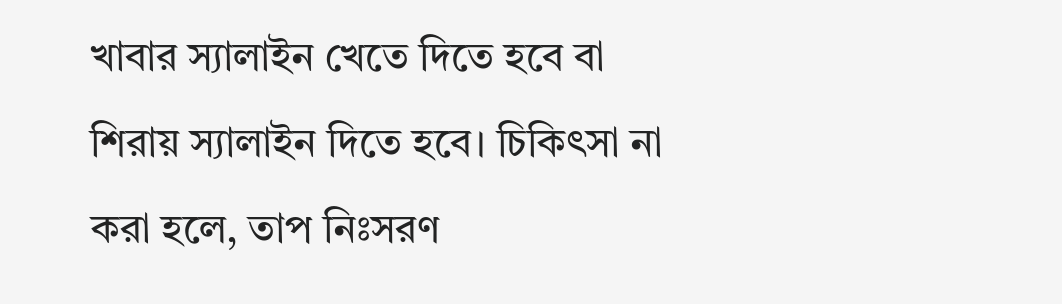খাবার স্যালাইন খেতে দিতে হবে বা শিরায় স্যালাইন দিতে হবে। চিকিৎসা না করা হলে, তাপ নিঃসরণ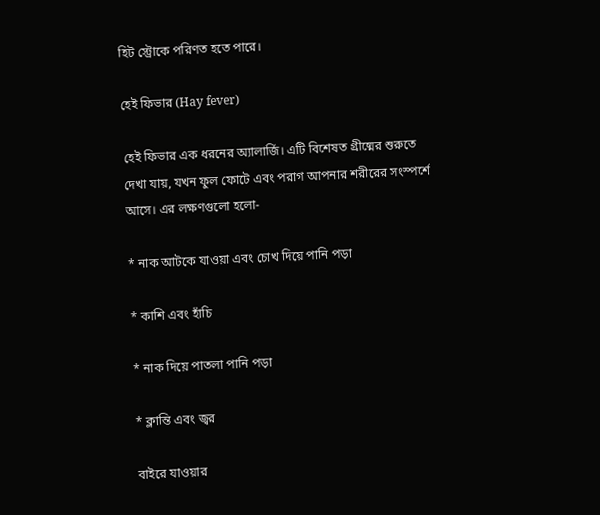হিট স্ট্রোকে পরিণত হতে পারে।

হেই ফিভার (Hay fever)

হেই ফিভার এক ধরনের অ্যালার্জি। এটি বিশেষত গ্রীষ্মের শুরুতে দেখা যায়, যখন ফুল ফোটে এবং পরাগ আপনার শরীরের সংস্পর্শে আসে। এর লক্ষণগুলো হলো-

* নাক আটকে যাওয়া এবং চোখ দিয়ে পানি পড়া

* কাশি এবং হাঁচি

* নাক দিয়ে পাতলা পানি পড়া

* ক্লান্তি এবং জ্বর

বাইরে যাওয়ার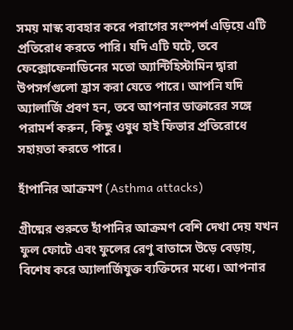সময় মাস্ক ব্যবহার করে পরাগের সংস্পর্শ এড়িয়ে এটি প্রতিরোধ করতে পারি। যদি এটি ঘটে, তবে ফেক্সোফেনাডিনের মতো অ্যান্টিহিস্টামিন দ্বারা উপসর্গগুলো হ্রাস করা যেতে পারে। আপনি যদি অ্যালার্জি প্রবণ হন, তবে আপনার ডাক্তারের সঙ্গে পরামর্শ করুন, কিছু ওষুধ হাই ফিভার প্রতিরোধে সহায়তা করতে পারে।

হাঁপানির আক্রমণ (Asthma attacks)

গ্রীষ্মের শুরুতে হাঁপানির আক্রমণ বেশি দেখা দেয় যখন ফুল ফোটে এবং ফুলের রেণু বাতাসে উড়ে বেড়ায়, বিশেষ করে অ্যালার্জিযুক্ত ব্যক্তিদের মধ্যে। আপনার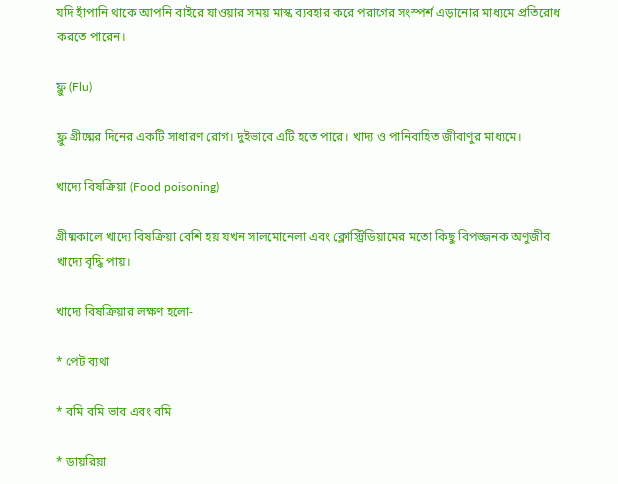যদি হাঁপানি থাকে আপনি বাইরে যাওয়ার সময় মাস্ক ব্যবহার করে পরাগের সংস্পর্শ এড়ানোর মাধ্যমে প্রতিরোধ করতে পারেন।

ফ্লু (Flu)

ফ্লু গ্রীষ্মের দিনের একটি সাধারণ রোগ। দুইভাবে এটি হতে পারে। খাদ্য ও পানিবাহিত জীবাণুর মাধ্যমে।

খাদ্যে বিষক্রিয়া (Food poisoning)

গ্রীষ্মকালে খাদ্যে বিষক্রিয়া বেশি হয় যখন সালমোনেলা এবং ক্লোস্ট্রিডিয়ামের মতো কিছু বিপজ্জনক অণুজীব খাদ্যে বৃদ্ধি পায়।

খাদ্যে বিষক্রিয়ার লক্ষণ হলো-

* পেট ব্যথা

* বমি বমি ভাব এবং বমি

* ডায়রিয়া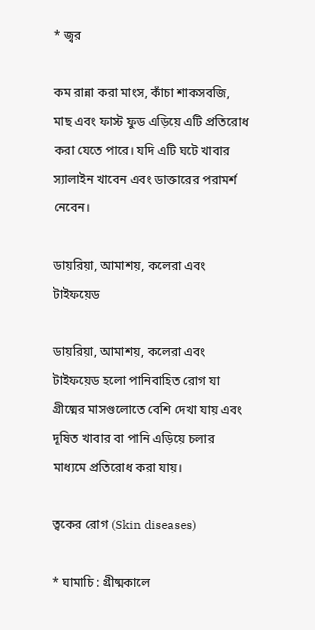* জ্বর

কম রান্না করা মাংস, কাঁচা শাকসবজি, মাছ এবং ফাস্ট ফুড এড়িয়ে এটি প্রতিরোধ করা যেতে পারে। যদি এটি ঘটে খাবার স্যালাইন খাবেন এবং ডাক্তারের পরামর্শ নেবেন।

ডায়রিয়া, আমাশয়, কলেরা এবং টাইফয়েড

ডায়রিয়া, আমাশয়, কলেরা এবং টাইফয়েড হলো পানিবাহিত রোগ যা গ্রীষ্মের মাসগুলোতে বেশি দেখা যায় এবং দূষিত খাবার বা পানি এড়িয়ে চলার মাধ্যমে প্রতিরোধ করা যায়।

ত্বকের রোগ (Skin diseases)

* ঘামাচি : গ্রীষ্মকালে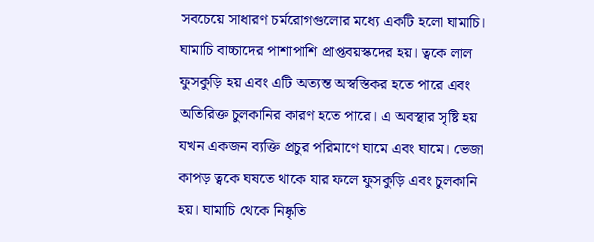সবচেয়ে সাধারণ চর্মরোগগুলোর মধ্যে একটি হলো ঘামাচি। ঘামাচি বাচ্চাদের পাশাপাশি প্রাপ্তবয়স্কদের হয়। ত্বকে লাল ফুসকুড়ি হয় এবং এটি অত্যন্ত অস্বস্তিকর হতে পারে এবং অতিরিক্ত চুলকানির কারণ হতে পারে। এ অবস্থার সৃষ্টি হয় যখন একজন ব্যক্তি প্রচুর পরিমাণে ঘামে এবং ঘামে। ভেজা কাপড় ত্বকে ঘষতে থাকে যার ফলে ফুসকুড়ি এবং চুলকানি হয়। ঘামাচি থেকে নিষ্কৃতি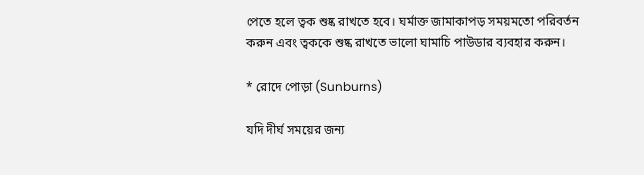পেতে হলে ত্বক শুষ্ক রাখতে হবে। ঘর্মাক্ত জামাকাপড় সময়মতো পরিবর্তন করুন এবং ত্বককে শুষ্ক রাখতে ভালো ঘামাচি পাউডার ব্যবহার করুন।

* রোদে পোড়া (Sunburns)

যদি দীর্ঘ সময়ের জন্য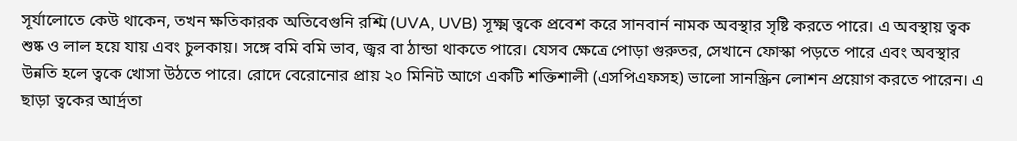সূর্যালোতে কেউ থাকেন, তখন ক্ষতিকারক অতিবেগুনি রশ্মি (UVA, UVB) সূক্ষ্ম ত্বকে প্রবেশ করে সানবার্ন নামক অবস্থার সৃষ্টি করতে পারে। এ অবস্থায় ত্বক শুষ্ক ও লাল হয়ে যায় এবং চুলকায়। সঙ্গে বমি বমি ভাব, জ্বর বা ঠান্ডা থাকতে পারে। যেসব ক্ষেত্রে পোড়া গুরুতর, সেখানে ফোস্কা পড়তে পারে এবং অবস্থার উন্নতি হলে ত্বকে খোসা উঠতে পারে। রোদে বেরোনোর প্রায় ২০ মিনিট আগে একটি শক্তিশালী (এসপিএফসহ) ভালো সানস্ক্রিন লোশন প্রয়োগ করতে পারেন। এ ছাড়া ত্বকের আর্দ্রতা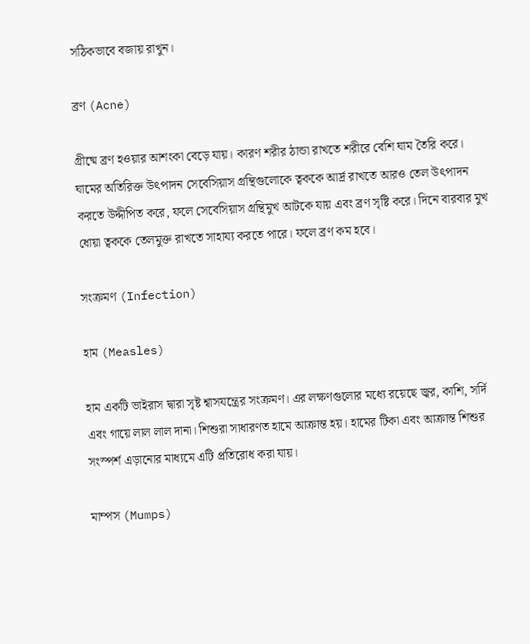সঠিকভাবে বজায় রাখুন।

ব্রণ (Acne)

গ্রীষ্মে ব্রণ হওয়ার আশংকা বেড়ে যায়। কারণ শরীর ঠান্ডা রাখতে শরীরে বেশি ঘাম তৈরি করে। ঘামের অতিরিক্ত উৎপাদন সেবেসিয়াস গ্রন্থিগুলোকে ত্বককে আর্দ্র রাখতে আরও তেল উৎপাদন করতে উদ্দীপিত করে, ফলে সেবেসিয়াস গ্রন্থিমুখ আটকে যায় এবং ব্রণ সৃষ্টি করে। দিনে বারবার মুখ ধোয়া ত্বককে তেলমুক্ত রাখতে সাহায্য করতে পারে। ফলে ব্রণ কম হবে।

সংক্রমণ (Infection)

হাম (Measles)

হাম একটি ভাইরাস দ্বারা সৃষ্ট শ্বাসযন্ত্রের সংক্রমণ। এর লক্ষণগুলোর মধ্যে রয়েছে জ্বর, কাশি, সর্দি এবং গায়ে লাল লাল দানা। শিশুরা সাধারণত হামে আক্রান্ত হয়। হামের টিকা এবং আক্রান্ত শিশুর সংস্পর্শ এড়ানোর মাধ্যমে এটি প্রতিরোধ করা যায়।

মাম্পস (Mumps)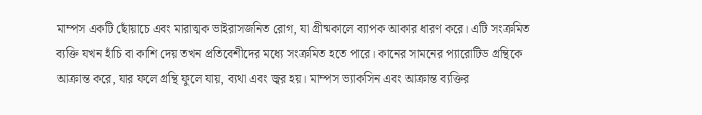মাম্পস একটি ছোঁয়াচে এবং মারাত্মক ভাইরাসজনিত রোগ, যা গ্রীষ্মকালে ব্যাপক আকার ধারণ করে। এটি সংক্রমিত ব্যক্তি যখন হাঁচি বা কাশি দেয় তখন প্রতিবেশীদের মধ্যে সংক্রমিত হতে পারে। কানের সামনের প্যারোটিড গ্রন্থিকে আক্রান্ত করে, যার ফলে গ্রন্থি ফুলে যায়, ব্যথা এবং জ্বর হয়। মাম্পস ভ্যাকসিন এবং আক্রান্ত ব্যক্তির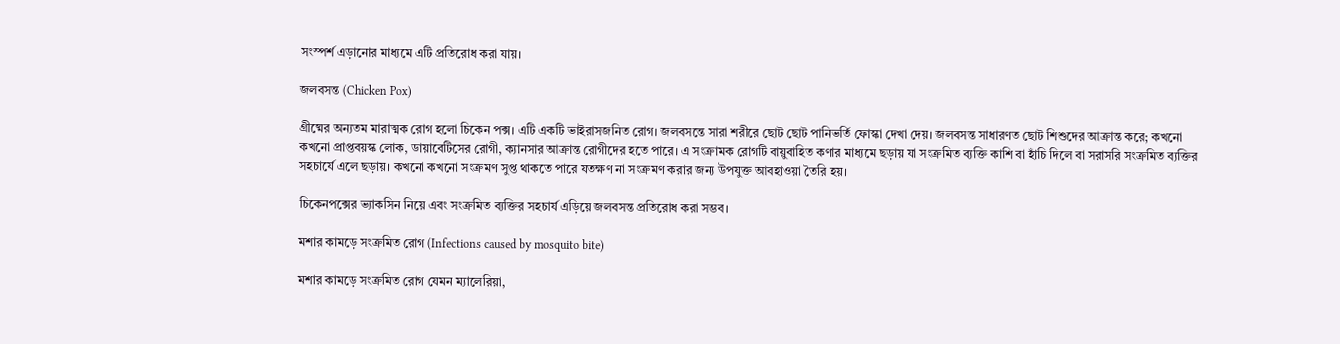সংস্পর্শ এড়ানোর মাধ্যমে এটি প্রতিরোধ করা যায়।

জলবসন্ত (Chicken Pox)

গ্রীষ্মের অন্যতম মারাত্মক রোগ হলো চিকেন পক্স। এটি একটি ভাইরাসজনিত রোগ। জলবসন্তে সারা শরীরে ছোট ছোট পানিভর্তি ফোস্কা দেখা দেয়। জলবসন্ত সাধারণত ছোট শিশুদের আক্রান্ত করে; কখনো কখনো প্রাপ্তবয়স্ক লোক, ডায়াবেটিসের রোগী, ক্যানসার আক্রান্ত রোগীদের হতে পারে। এ সংক্রামক রোগটি বায়ুবাহিত কণার মাধ্যমে ছড়ায় যা সংক্রমিত ব্যক্তি কাশি বা হাঁচি দিলে বা সরাসরি সংক্রমিত ব্যক্তির সহচার্যে এলে ছড়ায়। কখনো কখনো সংক্রমণ সুপ্ত থাকতে পারে যতক্ষণ না সংক্রমণ করার জন্য উপযুক্ত আবহাওয়া তৈরি হয়।

চিকেনপক্সের ভ্যাকসিন নিয়ে এবং সংক্রমিত ব্যক্তির সহচার্য এড়িয়ে জলবসন্ত প্রতিরোধ করা সম্ভব।

মশার কামড়ে সংক্রমিত রোগ (Infections caused by mosquito bite)

মশার কামড়ে সংক্রমিত রোগ যেমন ম্যালেরিয়া,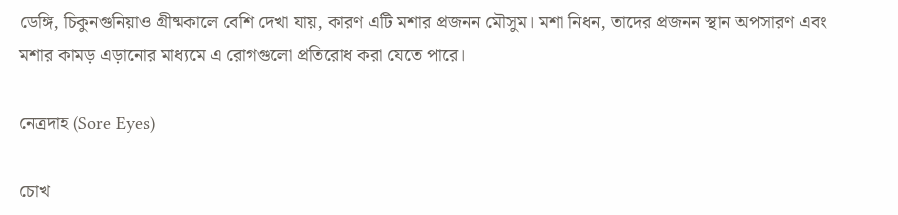ডেঙ্গি, চিকুনগুনিয়াও গ্রীষ্মকালে বেশি দেখা যায়, কারণ এটি মশার প্রজনন মৌসুম। মশা নিধন, তাদের প্রজনন স্থান অপসারণ এবং মশার কামড় এড়ানোর মাধ্যমে এ রোগগুলো প্রতিরোধ করা যেতে পারে।

নেত্রদাহ (Sore Eyes)

চোখ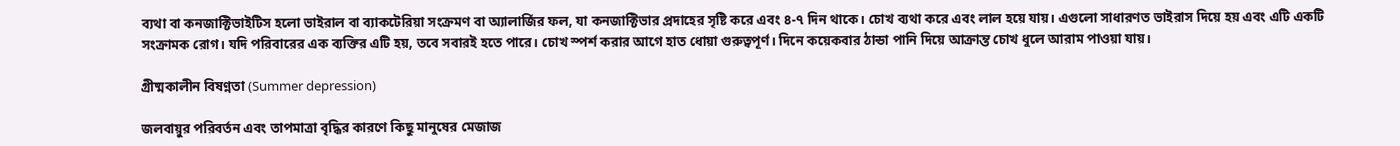ব্যথা বা কনজাক্টিভাইটিস হলো ভাইরাল বা ব্যাকটেরিয়া সংক্রমণ বা অ্যালার্জির ফল, যা কনজাক্টিভার প্রদাহের সৃষ্টি করে এবং ৪-৭ দিন থাকে। চোখ ব্যথা করে এবং লাল হয়ে যায়। এগুলো সাধারণত ভাইরাস দিয়ে হয় এবং এটি একটি সংক্রামক রোগ। যদি পরিবারের এক ব্যক্তির এটি হয়, তবে সবারই হতে পারে। চোখ স্পর্শ করার আগে হাত ধোয়া গুরুত্বপূর্ণ। দিনে কয়েকবার ঠান্ডা পানি দিয়ে আক্রান্ত চোখ ধুলে আরাম পাওয়া যায়।

গ্রীষ্মকালীন বিষণ্নতা (Summer depression)

জলবায়ুর পরিবর্তন এবং তাপমাত্রা বৃদ্ধির কারণে কিছু মানুষের মেজাজ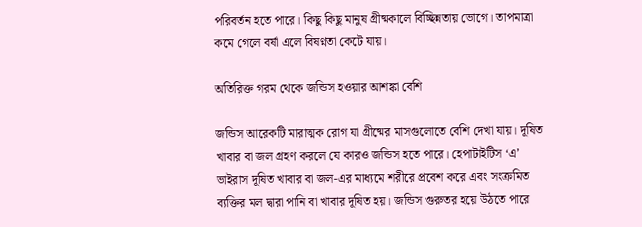পরিবর্তন হতে পারে। কিছু কিছু মানুষ গ্রীষ্মকালে বিচ্ছিন্নতায় ভোগে। তাপমাত্রা কমে গেলে বর্ষা এলে বিষণ্নতা কেটে যায়।

অতিরিক্ত গরম থেকে জন্ডিস হওয়ার আশঙ্কা বেশি

জন্ডিস আরেকটি মারাত্মক রোগ যা গ্রীষ্মের মাসগুলোতে বেশি দেখা যায়। দূষিত খাবার বা জল গ্রহণ করলে যে কারও জন্ডিস হতে পারে। হেপাটাইটিস ‘এ’ ভাইরাস দূষিত খাবার বা জল-এর মাধ্যমে শরীরে প্রবেশ করে এবং সংক্রমিত ব্যক্তির মল দ্বারা পানি বা খাবার দূষিত হয়। জন্ডিস গুরুতর হয়ে উঠতে পারে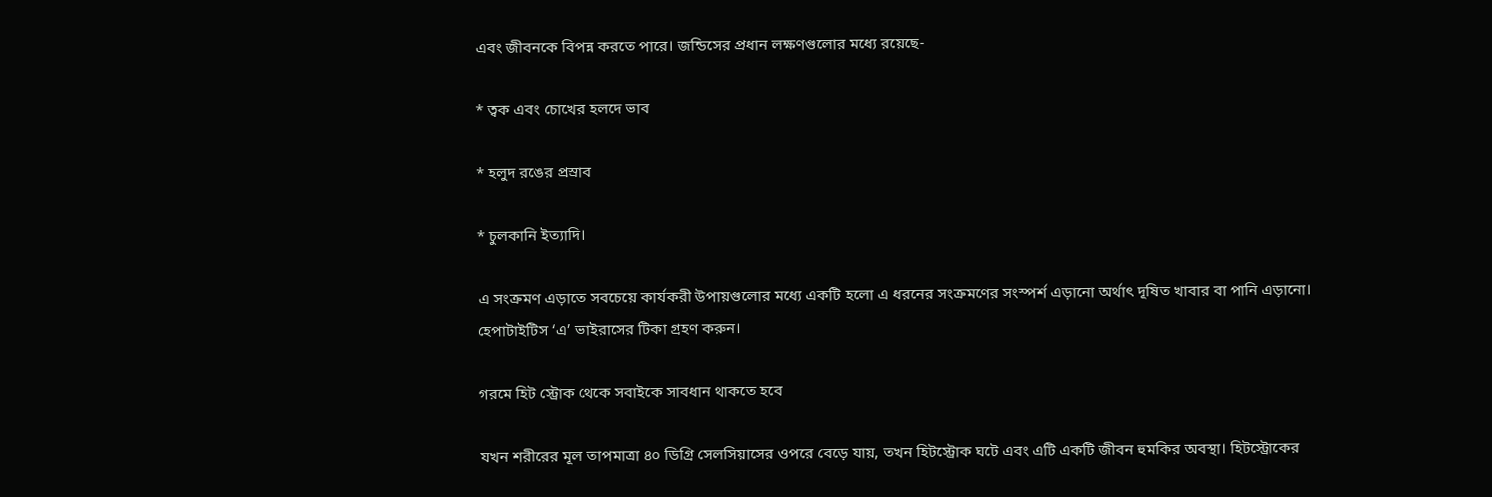এবং জীবনকে বিপন্ন করতে পারে। জন্ডিসের প্রধান লক্ষণগুলোর মধ্যে রয়েছে-

* ত্বক এবং চোখের হলদে ভাব

* হলুদ রঙের প্রস্রাব

* চুলকানি ইত্যাদি।

এ সংক্রমণ এড়াতে সবচেয়ে কার্যকরী উপায়গুলোর মধ্যে একটি হলো এ ধরনের সংক্রমণের সংস্পর্শ এড়ানো অর্থাৎ দূষিত খাবার বা পানি এড়ানো। হেপাটাইটিস ‘এ’ ভাইরাসের টিকা গ্রহণ করুন।

গরমে হিট স্ট্রোক থেকে সবাইকে সাবধান থাকতে হবে

যখন শরীরের মূল তাপমাত্রা ৪০ ডিগ্রি সেলসিয়াসের ওপরে বেড়ে যায়, তখন হিটস্ট্রোক ঘটে এবং এটি একটি জীবন হুমকির অবস্থা। হিটস্ট্রোকের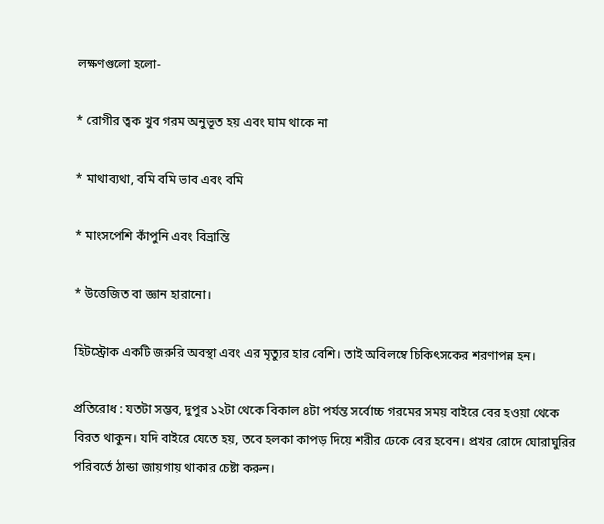লক্ষণগুলো হলো-

* রোগীর ত্বক খুব গরম অনুভূত হয় এবং ঘাম থাকে না

* মাথাব্যথা, বমি বমি ভাব এবং বমি

* মাংসপেশি কাঁপুনি এবং বিভ্রান্তি

* উত্তেজিত বা জ্ঞান হারানো।

হিটস্ট্রোক একটি জরুরি অবস্থা এবং এর মৃত্যুর হার বেশি। তাই অবিলম্বে চিকিৎসকের শরণাপন্ন হন।

প্রতিরোধ : যতটা সম্ভব, দুপুর ১২টা থেকে বিকাল ৪টা পর্যন্ত সর্বোচ্চ গরমের সময় বাইরে বের হওয়া থেকে বিরত থাকুন। যদি বাইরে যেতে হয়, তবে হলকা কাপড় দিয়ে শরীর ঢেকে বের হবেন। প্রখর রোদে ঘোরাঘুরির পরিবর্তে ঠান্ডা জায়গায় থাকার চেষ্টা করুন।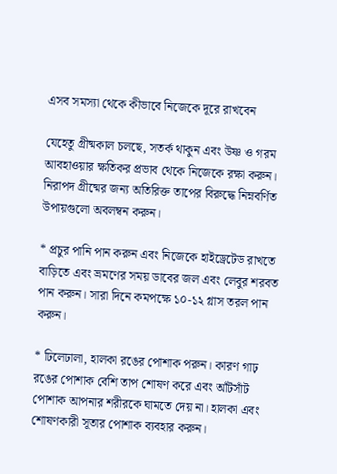এসব সমস্যা থেকে কীভাবে নিজেকে দূরে রাখবেন

যেহেতু গ্রীষ্মকাল চলছে, সতর্ক থাকুন এবং উষ্ণ ও গরম আবহাওয়ার ক্ষতিকর প্রভাব থেকে নিজেকে রক্ষা করুন। নিরাপদ গ্রীষ্মের জন্য অতিরিক্ত তাপের বিরুদ্ধে নিম্নবর্ণিত উপায়গুলো অবলম্বন করুন।

* প্রচুর পানি পান করুন এবং নিজেকে হাইড্রেটেড রাখতে বাড়িতে এবং ভ্রমণের সময় ডাবের জল এবং লেবুর শরবত পান করুন। সারা দিনে কমপক্ষে ১০-১২ গ্লাস তরল পান করুন।

* ঢিলেঢালা, হালকা রঙের পোশাক পরুন। কারণ গাঢ় রঙের পোশাক বেশি তাপ শোষণ করে এবং আঁটসাঁট পোশাক আপনার শরীরকে ঘামতে দেয় না। হালকা এবং শোষণকারী সূতার পোশাক ব্যবহার করুন।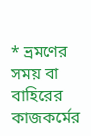* ভ্রমণের সময় বা বাহিরের কাজকর্মের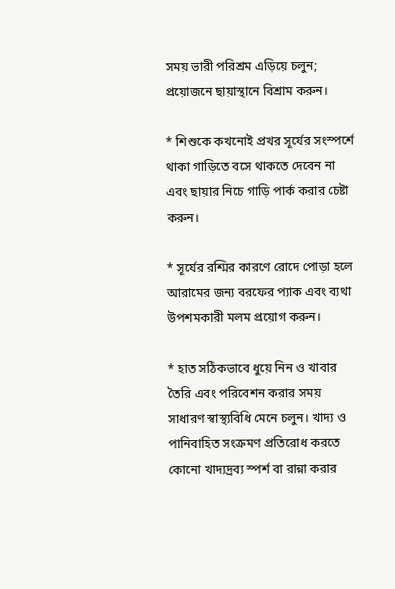সময় ভারী পরিশ্রম এড়িয়ে চলুন; প্রয়োজনে ছায়াস্থানে বিশ্রাম করুন।

* শিশুকে কখনোই প্রখর সূর্যের সংস্পর্শে থাকা গাড়িতে বসে থাকতে দেবেন না এবং ছায়ার নিচে গাড়ি পার্ক করার চেষ্টা করুন।

* সূর্যের রশ্মির কারণে রোদে পোড়া হলে আরামের জন্য বরফের প্যাক এবং ব্যথা উপশমকারী মলম প্রয়োগ করুন।

* হাত সঠিকভাবে ধুয়ে নিন ও খাবার তৈরি এবং পরিবেশন করার সময় সাধারণ স্বাস্থ্যবিধি মেনে চলুন। খাদ্য ও পানিবাহিত সংক্রমণ প্রতিরোধ করতে কোনো খাদ্যদ্রব্য স্পর্শ বা রান্না করার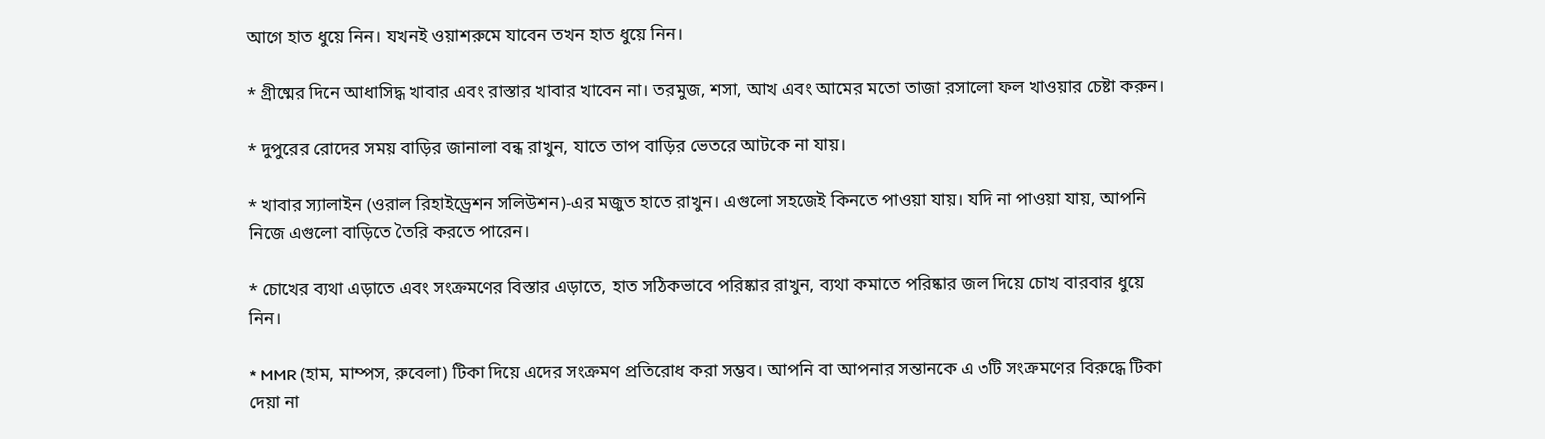আগে হাত ধুয়ে নিন। যখনই ওয়াশরুমে যাবেন তখন হাত ধুয়ে নিন।

* গ্রীষ্মের দিনে আধাসিদ্ধ খাবার এবং রাস্তার খাবার খাবেন না। তরমুজ, শসা, আখ এবং আমের মতো তাজা রসালো ফল খাওয়ার চেষ্টা করুন।

* দুপুরের রোদের সময় বাড়ির জানালা বন্ধ রাখুন, যাতে তাপ বাড়ির ভেতরে আটকে না যায়।

* খাবার স্যালাইন (ওরাল রিহাইড্রেশন সলিউশন)-এর মজুত হাতে রাখুন। এগুলো সহজেই কিনতে পাওয়া যায়। যদি না পাওয়া যায়, আপনি নিজে এগুলো বাড়িতে তৈরি করতে পারেন।

* চোখের ব্যথা এড়াতে এবং সংক্রমণের বিস্তার এড়াতে, হাত সঠিকভাবে পরিষ্কার রাখুন, ব্যথা কমাতে পরিষ্কার জল দিয়ে চোখ বারবার ধুয়ে নিন।

* MMR (হাম, মাম্পস, রুবেলা) টিকা দিয়ে এদের সংক্রমণ প্রতিরোধ করা সম্ভব। আপনি বা আপনার সন্তানকে এ ৩টি সংক্রমণের বিরুদ্ধে টিকা দেয়া না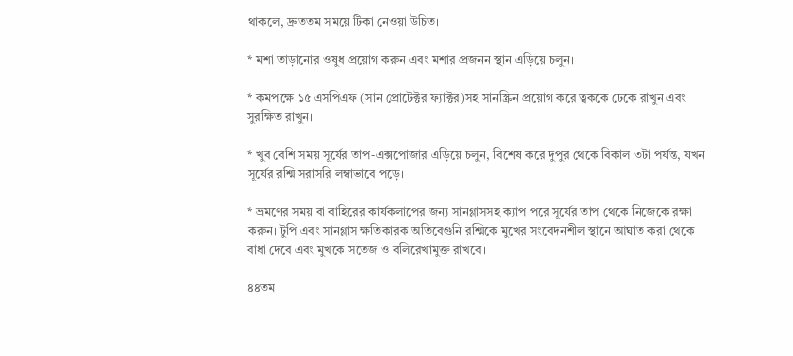থাকলে, দ্রুততম সময়ে টিকা নেওয়া উচিত।

* মশা তাড়ানোর ওষুধ প্রয়োগ করুন এবং মশার প্রজনন স্থান এড়িয়ে চলুন।

* কমপক্ষে ১৫ এসপিএফ (সান প্রোটেক্টর ফ্যাক্টর)সহ সানস্ক্রিন প্রয়োগ করে ত্বককে ঢেকে রাখুন এবং সুরক্ষিত রাখুন।

* খুব বেশি সময় সূর্যের তাপ-এক্সপোজার এড়িয়ে চলুন, বিশেষ করে দুপুর থেকে বিকাল ৩টা পর্যন্ত, যখন সূর্যের রশ্মি সরাসরি লম্বাভাবে পড়ে।

* ভ্রমণের সময় বা বাহিরের কার্যকলাপের জন্য সানগ্লাসসহ ক্যাপ পরে সূর্যের তাপ থেকে নিজেকে রক্ষা করুন। টুপি এবং সানগ্লাস ক্ষতিকারক অতিবেগুনি রশ্মিকে মুখের সংবেদনশীল স্থানে আঘাত করা থেকে বাধা দেবে এবং মুখকে সতেজ ও বলিরেখামুক্ত রাখবে।

৪৪তম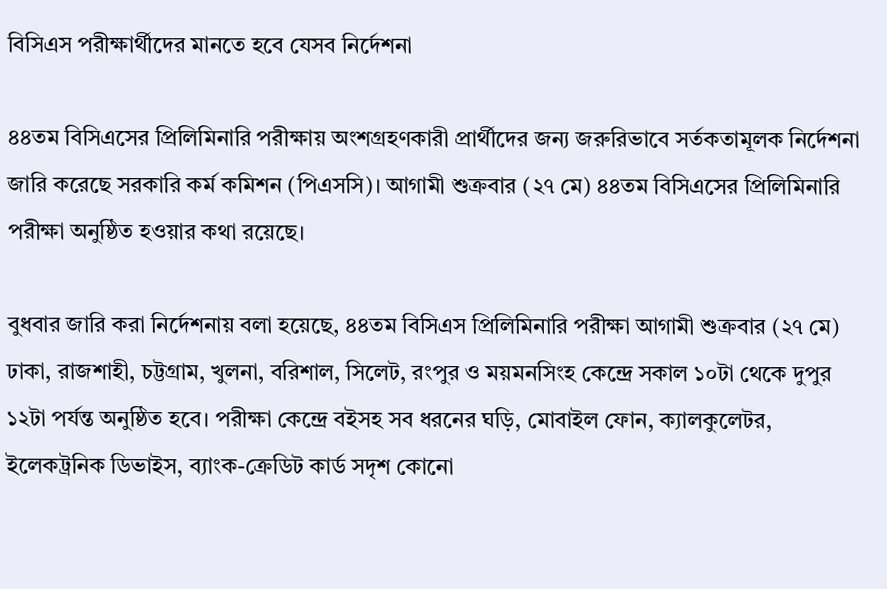বিসিএস পরীক্ষার্থীদের মানতে হবে যেসব নির্দেশনা

৪৪তম বিসিএসের প্রিলিমিনারি পরীক্ষায় অংশগ্রহণকারী প্রার্থীদের জন্য জরুরিভাবে সর্তকতামূলক নির্দেশনা জারি করেছে সরকারি কর্ম কমিশন (পিএসসি)। আগামী শুক্রবার (২৭ মে) ৪৪তম বিসিএসের প্রিলিমিনারি পরীক্ষা অনুষ্ঠিত হওয়ার কথা রয়েছে।

বুধবার জারি করা নির্দেশনায় বলা হয়েছে, ৪৪তম বিসিএস প্রিলিমিনারি পরীক্ষা আগামী শুক্রবার (২৭ মে) ঢাকা, রাজশাহী, চট্টগ্রাম, খুলনা, বরিশাল, সিলেট, রংপুর ও ময়মনসিংহ কেন্দ্রে সকাল ১০টা থেকে দুপুর ১২টা পর্যন্ত অনুষ্ঠিত হবে। পরীক্ষা কেন্দ্রে বইসহ সব ধরনের ঘড়ি, মোবাইল ফোন, ক্যালকুলেটর, ইলেকট্রনিক ডিভাইস, ব্যাংক-ক্রেডিট কার্ড সদৃশ কোনো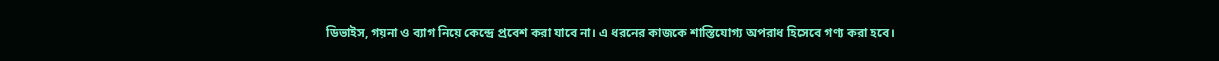ডিভাইস, গয়না ও ব্যাগ নিয়ে কেন্দ্রে প্রবেশ করা যাবে না। এ ধরনের কাজকে শাস্তিযোগ্য অপরাধ হিসেবে গণ্য করা হবে।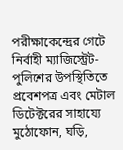পরীক্ষাকেন্দ্রের গেটে নির্বাহী ম্যাজিস্ট্রেট-পুলিশের উপস্থিতিতে প্রবেশপত্র এবং মেটাল ডিটেক্টরের সাহায্যে মুঠোফোন, ঘড়ি,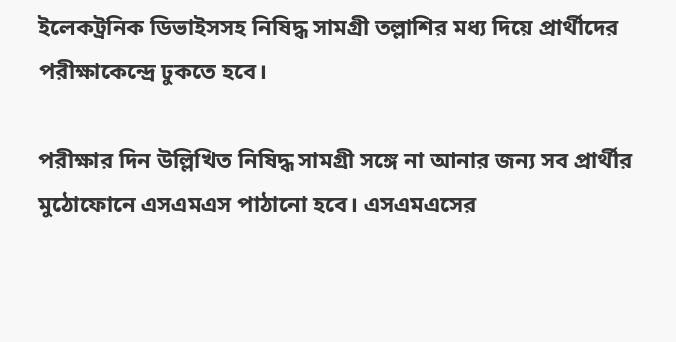ইলেকট্রনিক ডিভাইসসহ নিষিদ্ধ সামগ্রী তল্লাশির মধ্য দিয়ে প্রার্থীদের পরীক্ষাকেন্দ্রে ঢুকতে হবে।

পরীক্ষার দিন উল্লিখিত নিষিদ্ধ সামগ্রী সঙ্গে না আনার জন্য সব প্রার্থীর মুঠোফোনে এসএমএস পাঠানো হবে। এসএমএসের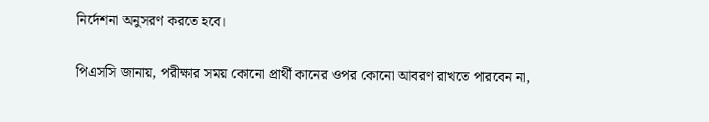নির্দেশনা অনুসরণ করতে হবে।

পিএসসি জানায়, পরীক্ষার সময় কোনো প্রার্থী কানের ওপর কোনো আবরণ রাখতে পারবেন না,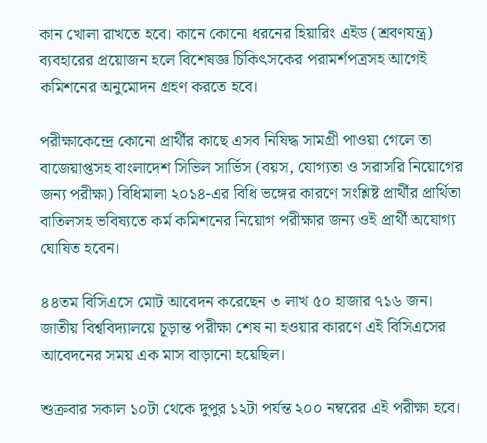কান খোলা রাখতে হবে। কানে কোনো ধরনের হিয়ারিং এইড (শ্রবণযন্ত্র) ব্যবহারের প্রয়োজন হলে বিশেষজ্ঞ চিকিৎসকের পরামর্শপত্রসহ আগেই কমিশনের অনুমোদন গ্রহণ করতে হবে।

পরীক্ষাকেন্দ্রে কোনো প্রার্থীর কাছে এসব নিষিদ্ধ সামগ্রী পাওয়া গেলে তা বাজেয়াপ্তসহ বাংলাদেশ সিভিল সার্ভিস (বয়স, যোগ্যতা ও সরাসরি নিয়োগের জন্য পরীক্ষা) বিধিমালা ২০১৪-এর বিধি ভঙ্গের কারণে সংশ্লিষ্ট প্রার্থীর প্রার্থিতা বাতিলসহ ভবিষ্যতে কর্ম কমিশনের নিয়োগ পরীক্ষার জন্য ওই প্রার্থী অযোগ্য ঘোষিত হবেন।

৪৪তম বিসিএসে মোট আবেদন করেছেন ৩ লাখ ৫০ হাজার ৭১৬ জন। জাতীয় বিশ্ববিদ্যালয়ে চূড়ান্ত পরীক্ষা শেষ না হওয়ার কারণে এই বিসিএসের আবেদনের সময় এক মাস বাড়ানো হয়েছিল।

শুক্রবার সকাল ১০টা থেকে দুপুর ১২টা পর্যন্ত ২০০ নম্বরের এই পরীক্ষা হবে।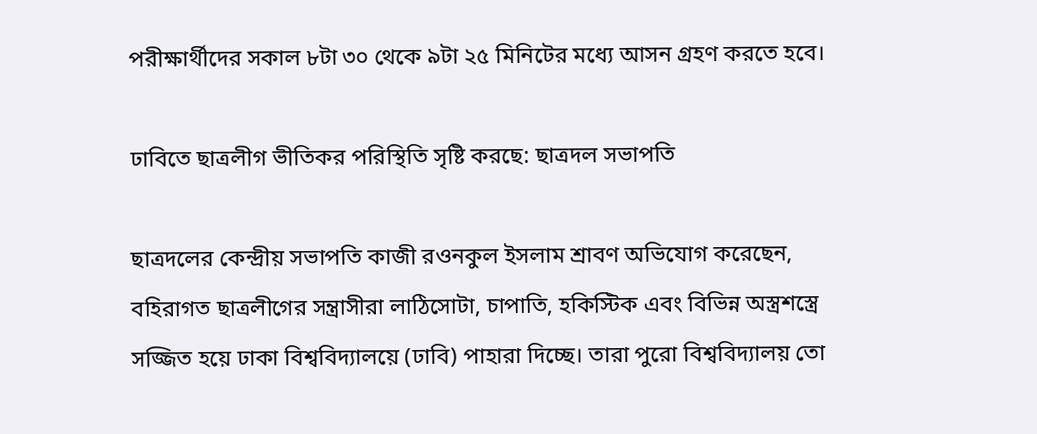পরীক্ষার্থীদের সকাল ৮টা ৩০ থেকে ৯টা ২৫ মিনিটের মধ্যে আসন গ্রহণ করতে হবে।

ঢাবিতে ছাত্রলীগ ভীতিকর পরিস্থিতি সৃষ্টি করছে: ছাত্রদল সভাপতি

ছাত্রদলের কেন্দ্রীয় সভাপতি কাজী রওনকুল ইসলাম শ্রাবণ অভিযোগ করেছেন, বহিরাগত ছাত্রলীগের সন্ত্রাসীরা লাঠিসোটা, চাপাতি, হকিস্টিক এবং বিভিন্ন অস্ত্রশস্ত্রে সজ্জিত হয়ে ঢাকা বিশ্ববিদ্যালয়ে (ঢাবি) পাহারা দিচ্ছে। তারা পুরো বিশ্ববিদ্যালয় তো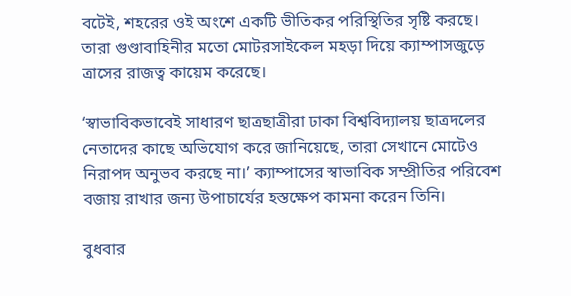বটেই, শহরের ওই অংশে একটি ভীতিকর পরিস্থিতির সৃষ্টি করছে। তারা গুণ্ডাবাহিনীর মতো মোটরসাইকেল মহড়া দিয়ে ক্যাম্পাসজুড়ে ত্রাসের রাজত্ব কায়েম করেছে।

‘স্বাভাবিকভাবেই সাধারণ ছাত্রছাত্রীরা ঢাকা বিশ্ববিদ্যালয় ছাত্রদলের নেতাদের কাছে অভিযোগ করে জানিয়েছে, তারা সেখানে মোটেও নিরাপদ অনুভব করছে না।’ ক্যাম্পাসের স্বাভাবিক সম্প্রীতির পরিবেশ বজায় রাখার জন্য উপাচার্যের হস্তক্ষেপ কামনা করেন তিনি।

বুধবার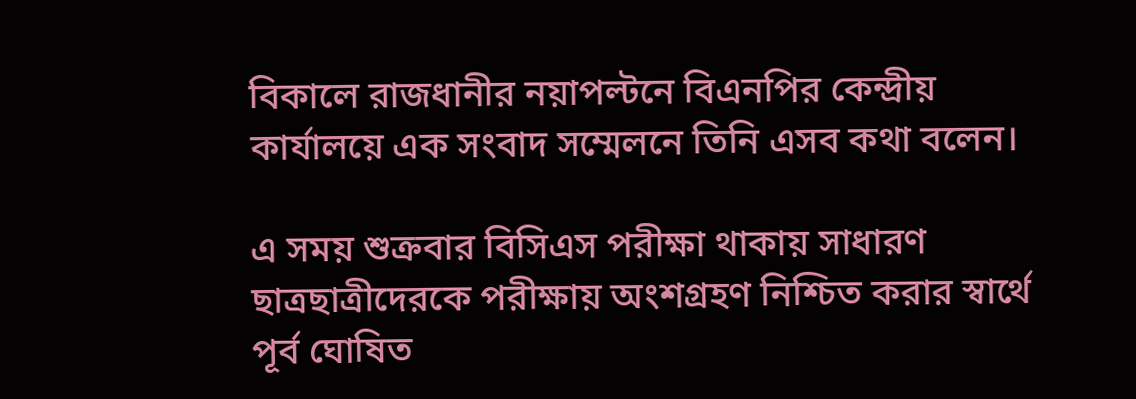বিকালে রাজধানীর নয়াপল্টনে বিএনপির কেন্দ্রীয় কার্যালয়ে এক সংবাদ সম্মেলনে তিনি এসব কথা বলেন।

এ সময় শুক্রবার বিসিএস পরীক্ষা থাকায় সাধারণ ছাত্রছাত্রীদেরকে পরীক্ষায় অংশগ্রহণ নিশ্চিত করার স্বার্থে পূর্ব ঘোষিত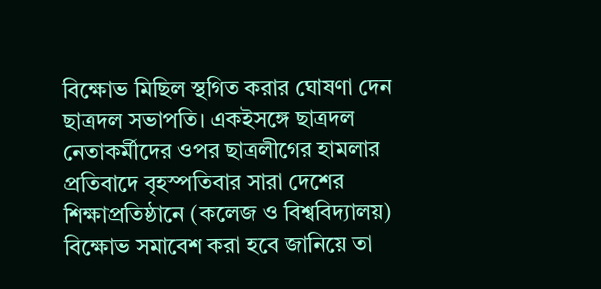বিক্ষোভ মিছিল স্থগিত করার ঘোষণা দেন ছাত্রদল সভাপতি। একইসঙ্গে ছাত্রদল নেতাকর্মীদের ওপর ছাত্রলীগের হামলার প্রতিবাদে বৃহস্পতিবার সারা দেশের শিক্ষাপ্রতিষ্ঠানে (কলেজ ও বিশ্ববিদ্যালয়) বিক্ষোভ সমাবেশ করা হবে জানিয়ে তা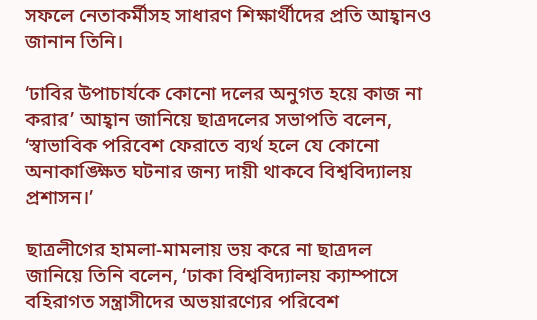সফলে নেতাকর্মীসহ সাধারণ শিক্ষার্থীদের প্রতি আহ্বানও জানান তিনি।

‘ঢাবির উপাচার্যকে কোনো দলের অনুগত হয়ে কাজ না করার’ আহ্বান জানিয়ে ছাত্রদলের সভাপতি বলেন, ‘স্বাভাবিক পরিবেশ ফেরাতে ব্যর্থ হলে যে কোনো অনাকাঙ্ক্ষিত ঘটনার জন্য দায়ী থাকবে বিশ্ববিদ্যালয় প্রশাসন।’

ছাত্রলীগের হামলা-মামলায় ভয় করে না ছাত্রদল জানিয়ে তিনি বলেন, ‘ঢাকা বিশ্ববিদ্যালয় ক্যাম্পাসে বহিরাগত সন্ত্রাসীদের অভয়ারণ্যের পরিবেশ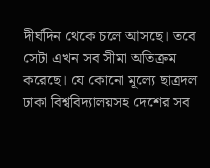দীর্ঘদিন থেকে চলে আসছে। তবে সেটা এখন সব সীমা অতিক্রম করেছে। যে কোনো মূল্যে ছাত্রদল ঢাকা বিশ্ববিদ্যালয়সহ দেশের সব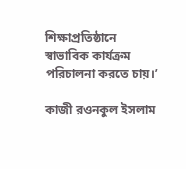শিক্ষাপ্রতিষ্ঠানে স্বাভাবিক কার্যক্রম পরিচালনা করতে চায়।’

কাজী রওনকুল ইসলাম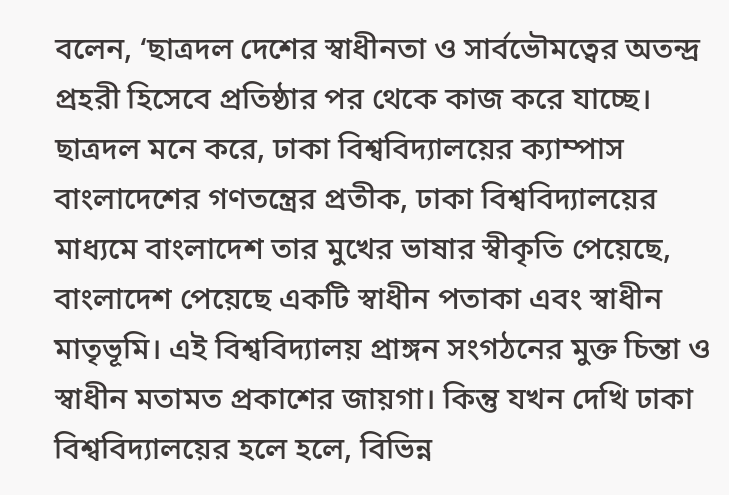বলেন, ‘ছাত্রদল দেশের স্বাধীনতা ও সার্বভৌমত্বের অতন্দ্র প্রহরী হিসেবে প্রতিষ্ঠার পর থেকে কাজ করে যাচ্ছে। ছাত্রদল মনে করে, ঢাকা বিশ্ববিদ্যালয়ের ক্যাম্পাস বাংলাদেশের গণতন্ত্রের প্রতীক, ঢাকা বিশ্ববিদ্যালয়ের মাধ্যমে বাংলাদেশ তার মুখের ভাষার স্বীকৃতি পেয়েছে, বাংলাদেশ পেয়েছে একটি স্বাধীন পতাকা এবং স্বাধীন মাতৃভূমি। এই বিশ্ববিদ্যালয় প্রাঙ্গন সংগঠনের মুক্ত চিন্তা ও স্বাধীন মতামত প্রকাশের জায়গা। কিন্তু যখন দেখি ঢাকা বিশ্ববিদ্যালয়ের হলে হলে, বিভিন্ন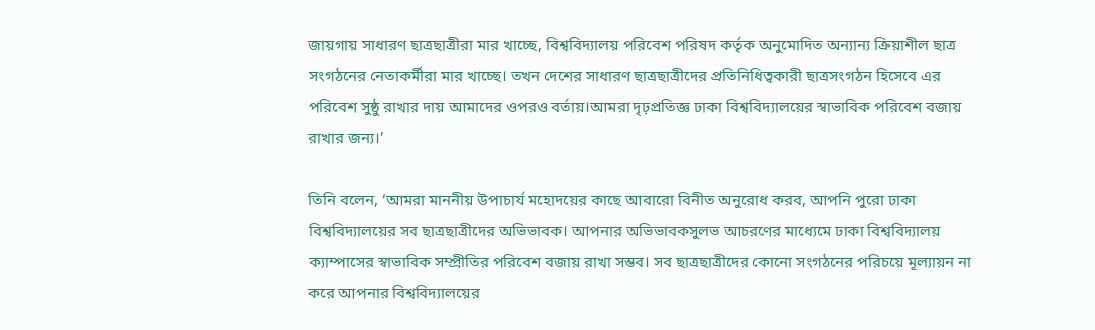জায়গায় সাধারণ ছাত্রছাত্রীরা মার খাচ্ছে, বিশ্ববিদ্যালয় পরিবেশ পরিষদ কর্তৃক অনুমোদিত অন্যান্য ক্রিয়াশীল ছাত্র সংগঠনের নেতাকর্মীরা মার খাচ্ছে। তখন দেশের সাধারণ ছাত্রছাত্রীদের প্রতিনিধিত্বকারী ছাত্রসংগঠন হিসেবে এর পরিবেশ সুষ্ঠু রাখার দায় আমাদের ওপরও বর্তায়।আমরা দৃঢ়প্রতিজ্ঞ ঢাকা বিশ্ববিদ্যালয়ের স্বাভাবিক পরিবেশ বজায় রাখার জন্য।’

তিনি বলেন, ‘আমরা মাননীয় উপাচার্য মহোদয়ের কাছে আবারো বিনীত অনুরোধ করব, আপনি পুরো ঢাকা বিশ্ববিদ্যালয়ের সব ছাত্রছাত্রীদের অভিভাবক। আপনার অভিভাবকসুলভ আচরণের মাধ্যেমে ঢাকা বিশ্ববিদ্যালয় ক্যাম্পাসের স্বাভাবিক সম্প্রীতির পরিবেশ বজায় রাখা সম্ভব। সব ছাত্রছাত্রীদের কোনো সংগঠনের পরিচয়ে মূল্যায়ন না করে আপনার বিশ্ববিদ্যালয়ের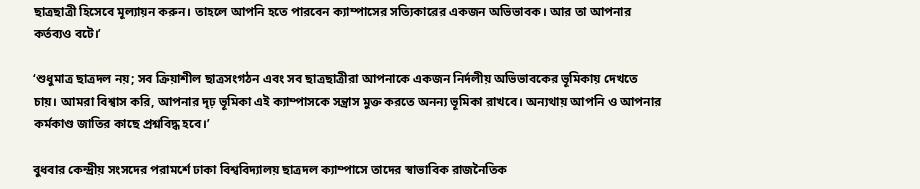ছাত্রছাত্রী হিসেবে মূল্যায়ন করুন। তাহলে আপনি হতে পারবেন ক্যাম্পাসের সত্যিকারের একজন অভিভাবক। আর তা আপনার কর্তব্যও বটে।’

‘শুধুমাত্র ছাত্রদল নয়; সব ক্রিয়াশীল ছাত্রসংগঠন এবং সব ছাত্রছাত্রীরা আপনাকে একজন নির্দলীয় অভিভাবকের ভূমিকায় দেখতে চায়। আমরা বিশ্বাস করি, আপনার দৃঢ় ভূমিকা এই ক্যাম্পাসকে সন্ত্রাস মুক্ত করতে অনন্য ভূমিকা রাখবে। অন্যথায় আপনি ও আপনার কর্মকাণ্ড জাতির কাছে প্রশ্নবিদ্ধ হবে।’

বুধবার কেন্দ্রীয় সংসদের পরামর্শে ঢাকা বিশ্ববিদ্যালয় ছাত্রদল ক্যাম্পাসে তাদের স্বাভাবিক রাজনৈতিক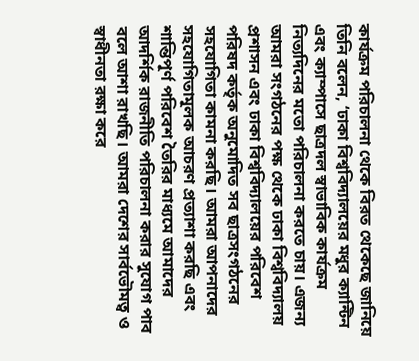কার্যক্রম পরিচালনা থেকে বিরত থেকেছে জানিয়ে তিনি বলেন, ‘ঢাকা বিশ্ববিদ্যালয়ের মধুর ক্যান্টিন এবং ক্যাম্পাসে ছাত্রদল স্বাভাবিক কার্যক্রম নিত্যদিনের মতো পরিচালনা করতে চায়। এজন্য আমরা সংগঠনের পক্ষ থেকে ঢাকা বিশ্ববিদ্যালয় প্রশাসন এবং ঢাকা বিশ্ববিদ্যালয়ের পরিবেশ পরিষদ কর্তৃক অনুমোদিত সব ছাত্রসংগঠনের সহযোগিতা কামনা করছি। আমরা আপনাদের সহযোগিতামূলক আচরণ প্রত্যাশা করছি এবং শান্তিপূর্ণ পরিবেশ তৈরির মাধ্যমে আমাদের আদর্শিক রাজনীতি পরিচালনা করার সুযোগ পাব বলে আশা রাখছি। আমরা দেশের সার্বভৌমত্ব ও স্বাধীনতা রক্ষা করে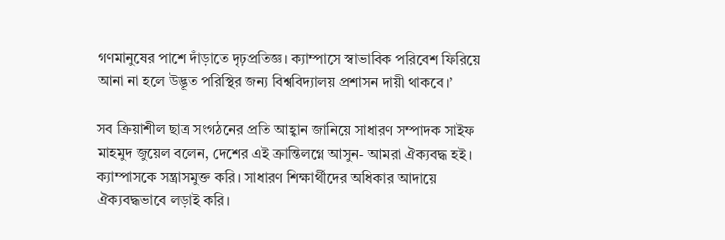গণমানুষের পাশে দাঁড়াতে দৃঢ়প্রতিজ্ঞ। ক্যাম্পাসে স্বাভাবিক পরিবেশ ফিরিয়ে আনা না হলে উদ্ভূত পরিস্থির জন্য বিশ্ববিদ্যালয় প্রশাসন দায়ী থাকবে।’

সব ক্রিয়াশীল ছাত্র সংগঠনের প্রতি আহ্বান জানিয়ে সাধারণ সম্পাদক সাইফ মাহমুদ জুয়েল বলেন, দেশের এই ক্রান্তিলগ্নে আসুন- আমরা ঐক্যবদ্ধ হই। ক্যাম্পাসকে সন্ত্রাসমুক্ত করি। সাধারণ শিক্ষার্থীদের অধিকার আদায়ে ঐক্যবদ্ধভাবে লড়াই করি।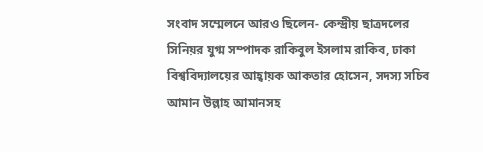সংবাদ সম্মেলনে আরও ছিলেন- কেন্দ্রীয় ছাত্রদলের সিনিয়র যুগ্ম সম্পাদক রাকিবুল ইসলাম রাকিব, ঢাকা বিশ্ববিদ্যালয়ের আহ্বায়ক আকতার হোসেন, সদস্য সচিব আমান উল্লাহ আমানসহ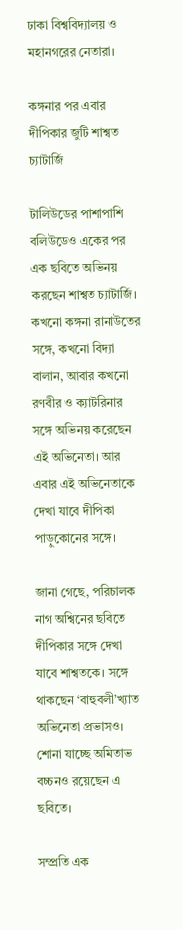ঢাকা বিশ্ববিদ্যালয় ও মহানগরের নেতারা।

কঙ্গনার পর এবার দীপিকার জুটি শাশ্বত চ্যাটার্জি

টালিউডের পাশাপাশি বলিউডেও একের পর এক ছবিতে অভিনয় করছেন শাশ্বত চ্যাটার্জি। কখনো কঙ্গনা রানাউতের সঙ্গে, কখনো বিদ্যা বালান, আবার কখনো রণবীর ও ক্যাটরিনার সঙ্গে অভিনয় করেছেন এই অভিনেতা। আর এবার এই অভিনেতাকে দেখা যাবে দীপিকা পাড়ুকোনের সঙ্গে।

জানা গেছে, পরিচালক নাগ অশ্বিনের ছবিতে দীপিকার সঙ্গে দেখা যাবে শাশ্বতকে। সঙ্গে থাকছেন ‘বাহুবলী’খ্যাত অভিনেতা প্রভাসও। শোনা যাচ্ছে অমিতাভ বচ্চনও রয়েছেন এ ছবিতে।

সম্প্রতি এক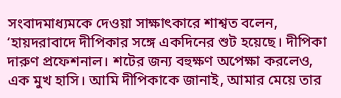সংবাদমাধ্যমকে দেওয়া সাক্ষাৎকারে শাশ্বত বলেন, ‘হায়দরাবাদে দীপিকার সঙ্গে একদিনের শুট হয়েছে। দীপিকা দারুণ প্রফেশনাল। শটের জন্য বহুক্ষণ অপেক্ষা করলেও, এক মুখ হাসি। আমি দীপিকাকে জানাই, আমার মেয়ে তার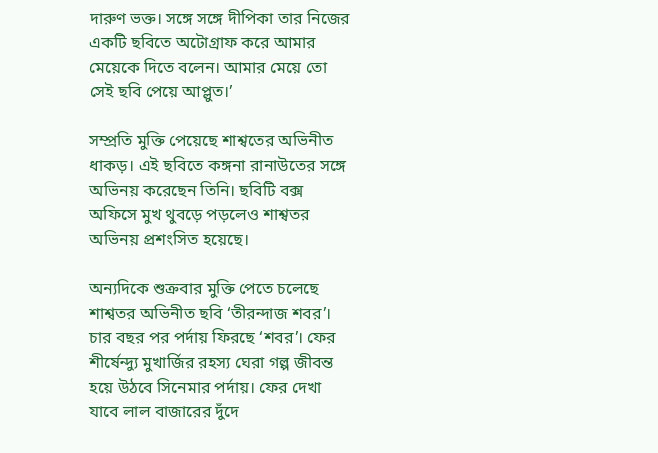দারুণ ভক্ত। সঙ্গে সঙ্গে দীপিকা তার নিজের একটি ছবিতে অটোগ্রাফ করে আমার মেয়েকে দিতে বলেন। আমার মেয়ে তো সেই ছবি পেয়ে আপ্লুত।’

সম্প্রতি মুক্তি পেয়েছে শাশ্বতের অভিনীত ধাকড়। এই ছবিতে কঙ্গনা রানাউতের সঙ্গে অভিনয় করেছেন তিনি। ছবিটি বক্স অফিসে মুখ থুবড়ে পড়লেও শাশ্বতর অভিনয় প্রশংসিত হয়েছে।

অন্যদিকে শুক্রবার মুক্তি পেতে চলেছে শাশ্বতর অভিনীত ছবি ‘তীরন্দাজ শবর’। চার বছর পর পর্দায় ফিরছে ‘শবর’। ফের শীর্ষেন্দ্যু মুখার্জির রহস্য ঘেরা গল্প জীবন্ত হয়ে উঠবে সিনেমার পর্দায়। ফের দেখা যাবে লাল বাজারের দুঁদে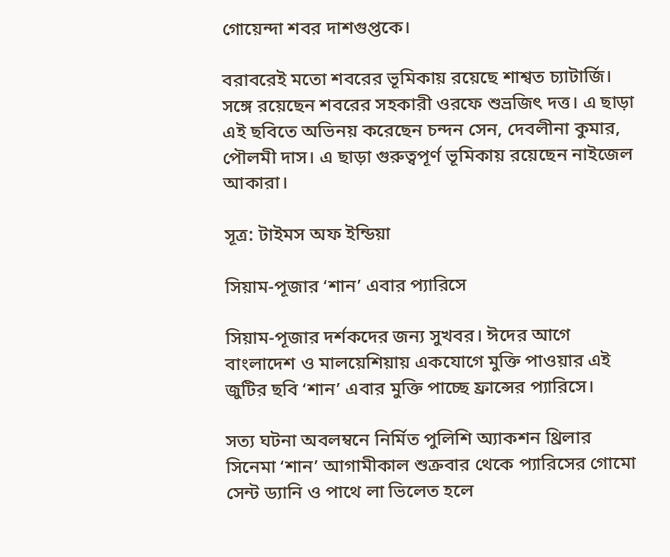গোয়েন্দা শবর দাশগুপ্তকে।

বরাবরেই মতো শবরের ভূমিকায় রয়েছে শাশ্বত চ্যাটার্জি। সঙ্গে রয়েছেন শবরের সহকারী ওরফে শুভ্রজিৎ দত্ত। এ ছাড়া এই ছবিতে অভিনয় করেছেন চন্দন সেন, দেবলীনা কুমার, পৌলমী দাস। এ ছাড়া গুরুত্বপূর্ণ ভূমিকায় রয়েছেন নাইজেল আকারা।

সূত্র: টাইমস অফ ইন্ডিয়া

সিয়াম-পূজার ‘শান’ এবার প্যারিসে

সিয়াম-পূজার দর্শকদের জন্য সুখবর। ঈদের আগে বাংলাদেশ ও মালয়েশিয়ায় একযোগে মুক্তি পাওয়ার এই জুটির ছবি ‘শান’ এবার মুক্তি পাচ্ছে ফ্রান্সের প্যারিসে।

সত্য ঘটনা অবলম্বনে নির্মিত পুলিশি অ্যাকশন থ্রিলার সিনেমা ‘শান’ আগামীকাল শুক্রবার থেকে প্যারিসের গোমো সেন্ট ড্যানি ও পাথে লা ভিলেত হলে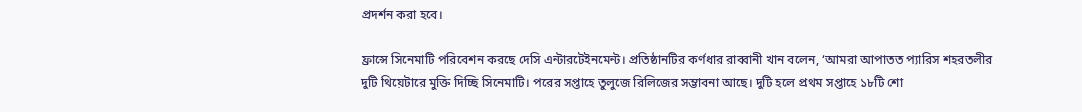প্রদর্শন করা হবে।

ফ্রান্সে সিনেমাটি পরিবেশন করছে দেসি এন্টারটেইনমেন্ট। প্রতিষ্ঠানটির কর্ণধার রাব্বানী খান বলেন, ‘আমরা আপাতত প্যারিস শহরতলীর দুটি থিয়েটারে মুক্তি দিচ্ছি সিনেমাটি। পরের সপ্তাহে তুলুজে রিলিজের সম্ভাবনা আছে। দুটি হলে প্রথম সপ্তাহে ১৮টি শো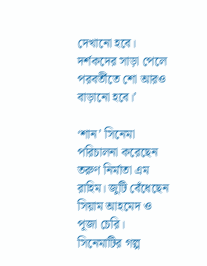দেখানো হবে। দর্শকদের সাড়া পেলে পরবর্তীতে শো আরও বাড়ানো হবে।’

‘শান’ সিনেমা পরিচালনা করেছেন তরুণ নির্মাতা এম রাহিম। জুটি বেঁধেছেন সিয়াম আহমেদ ও পূজা চেরি। সিনেমাটির গল্প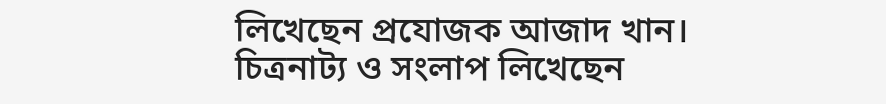লিখেছেন প্রযোজক আজাদ খান। চিত্রনাট্য ও সংলাপ লিখেছেন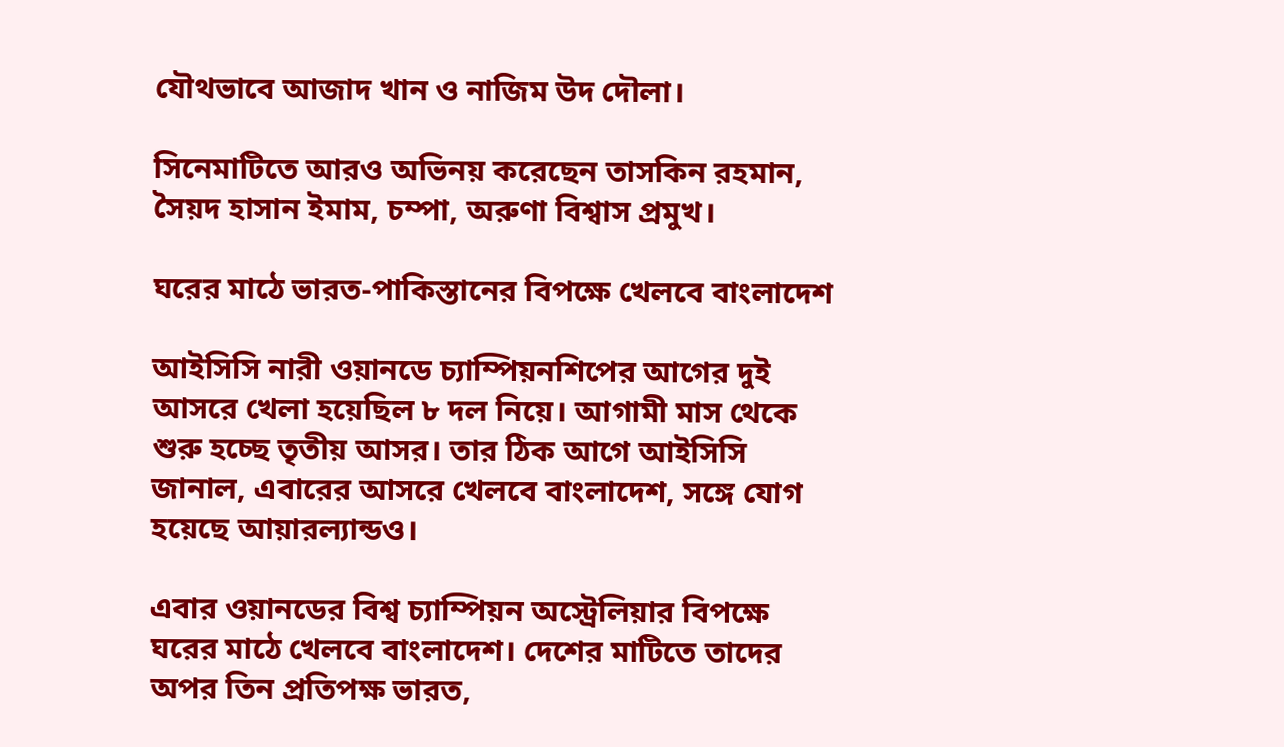যৌথভাবে আজাদ খান ও নাজিম উদ দৌলা।

সিনেমাটিতে আরও অভিনয় করেছেন তাসকিন রহমান, সৈয়দ হাসান ইমাম, চম্পা, অরুণা বিশ্বাস প্রমুখ।

ঘরের মাঠে ভারত-পাকিস্তানের বিপক্ষে খেলবে বাংলাদেশ

আইসিসি নারী ওয়ানডে চ্যাম্পিয়নশিপের আগের দুই আসরে খেলা হয়েছিল ৮ দল নিয়ে। আগামী মাস থেকে শুরু হচ্ছে তৃতীয় আসর। তার ঠিক আগে আইসিসি জানাল, এবারের আসরে খেলবে বাংলাদেশ, সঙ্গে যোগ হয়েছে আয়ারল্যান্ডও।

এবার ওয়ানডের বিশ্ব চ্যাম্পিয়ন অস্ট্রেলিয়ার বিপক্ষে ঘরের মাঠে খেলবে বাংলাদেশ। দেশের মাটিতে তাদের অপর তিন প্রতিপক্ষ ভারত,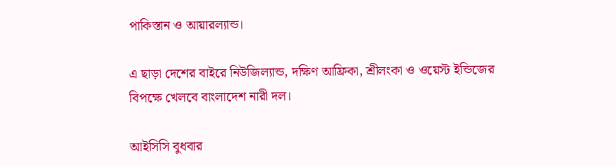পাকিস্তান ও আয়ারল্যান্ড।

এ ছাড়া দেশের বাইরে নিউজিল্যান্ড, দক্ষিণ আফ্রিকা, শ্রীলংকা ও ওয়েস্ট ইন্ডিজের বিপক্ষে খেলবে বাংলাদেশ নারী দল।

আইসিসি বুধবার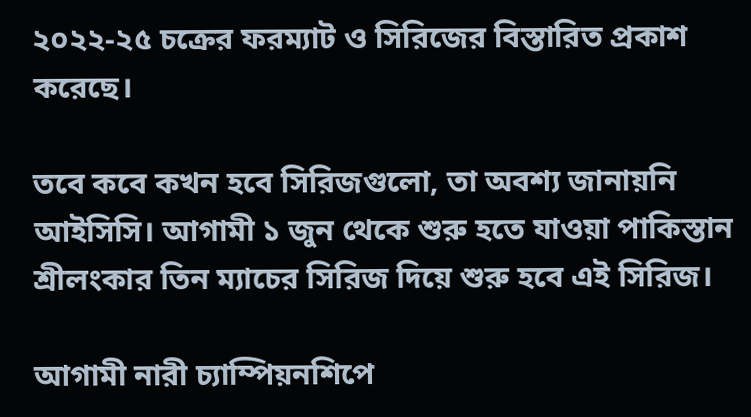২০২২-২৫ চক্রের ফরম্যাট ও সিরিজের বিস্তারিত প্রকাশ করেছে।

তবে কবে কখন হবে সিরিজগুলো, তা অবশ্য জানায়নি আইসিসি। আগামী ১ জুন থেকে শুরু হতে যাওয়া পাকিস্তান শ্রীলংকার তিন ম্যাচের সিরিজ দিয়ে শুরু হবে এই সিরিজ।

আগামী নারী চ্যাম্পিয়নশিপে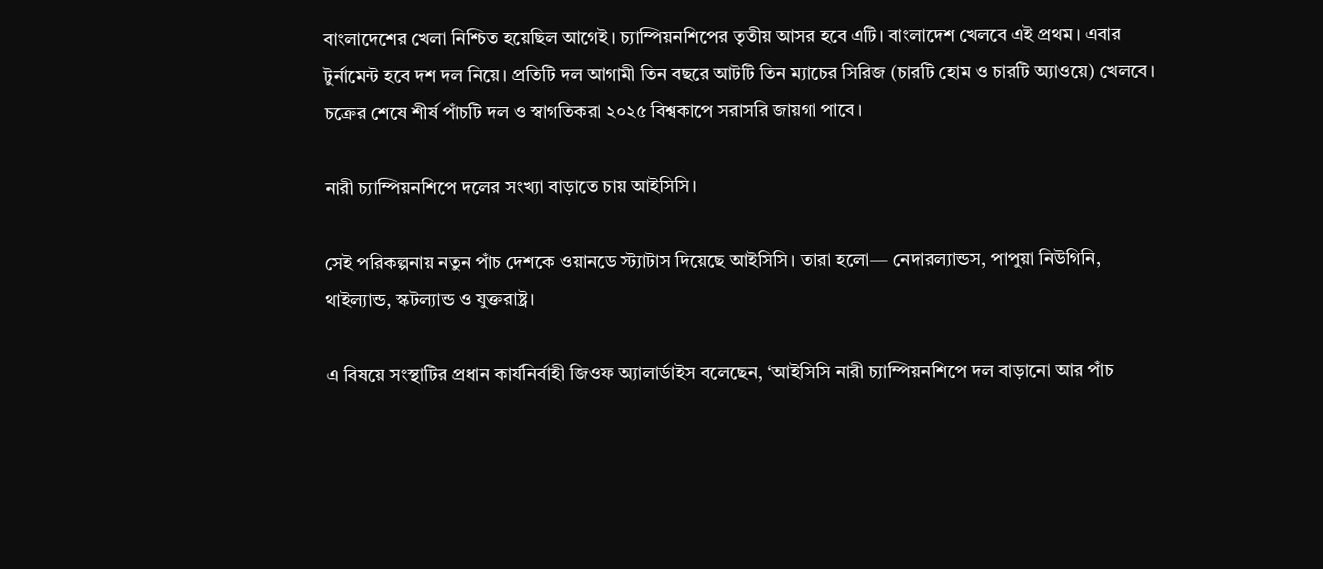বাংলাদেশের খেলা নিশ্চিত হয়েছিল আগেই। চ্যাম্পিয়নশিপের তৃতীয় আসর হবে এটি। বাংলাদেশ খেলবে এই প্রথম। এবার টুর্নামেন্ট হবে দশ দল নিয়ে। প্রতিটি দল আগামী তিন বছরে আটটি তিন ম্যাচের সিরিজ (চারটি হোম ও চারটি অ্যাওয়ে) খেলবে। চক্রের শেষে শীর্ষ পাঁচটি দল ও স্বাগতিকরা ২০২৫ বিশ্বকাপে সরাসরি জায়গা পাবে।

নারী চ্যাম্পিয়নশিপে দলের সংখ্যা বাড়াতে চায় আইসিসি।

সেই পরিকল্পনায় নতুন পাঁচ দেশকে ওয়ানডে স্ট্যাটাস দিয়েছে আইসিসি। তারা হলো— নেদারল্যান্ডস, পাপুয়া নিউগিনি, থাইল্যান্ড, স্কটল্যান্ড ও যুক্তরাষ্ট্র।

এ বিষয়ে সংস্থাটির প্রধান কার্যনির্বাহী জিওফ অ্যালার্ডাইস বলেছেন, ‘আইসিসি নারী চ্যাম্পিয়নশিপে দল বাড়ানো আর পাঁচ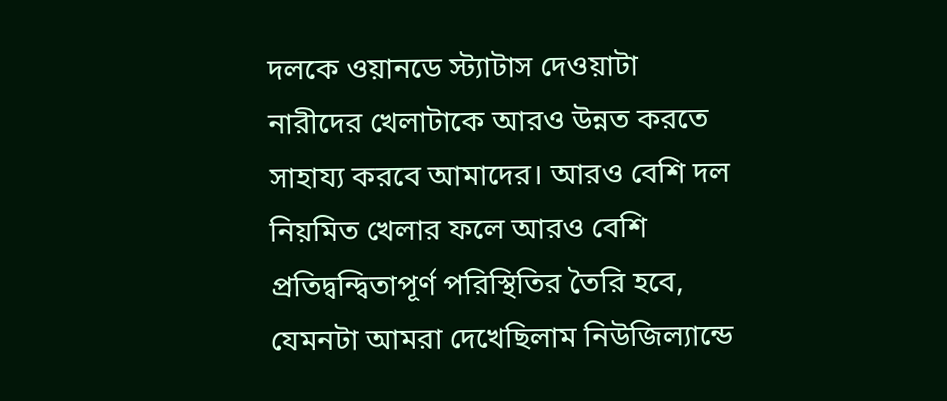দলকে ওয়ানডে স্ট্যাটাস দেওয়াটা নারীদের খেলাটাকে আরও উন্নত করতে সাহায্য করবে আমাদের। আরও বেশি দল নিয়মিত খেলার ফলে আরও বেশি প্রতিদ্বন্দ্বিতাপূর্ণ পরিস্থিতির তৈরি হবে, যেমনটা আমরা দেখেছিলাম নিউজিল্যান্ডে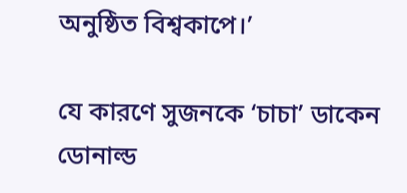অনুষ্ঠিত বিশ্বকাপে।’

যে কারণে সুজনকে ‘চাচা’ ডাকেন ডোনাল্ড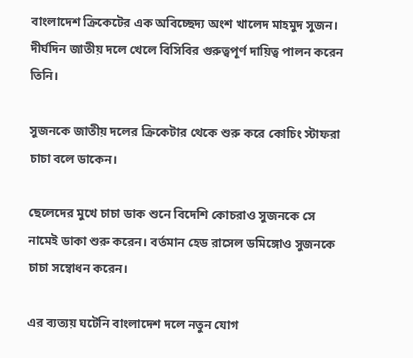বাংলাদেশ ক্রিকেটের এক অবিচ্ছেদ্য অংশ খালেদ মাহমুদ সুজন। দীর্ঘদিন জাতীয় দলে খেলে বিসিবির গুরুত্বপূর্ণ দায়িত্ব পালন করেন তিনি।

সুজনকে জাতীয় দলের ক্রিকেটার থেকে শুরু করে কোচিং স্টাফরা চাচা বলে ডাকেন।

ছেলেদের মুখে চাচা ডাক শুনে বিদেশি কোচরাও সুজনকে সে নামেই ডাকা শুরু করেন। বর্তমান হেড রাসেল ডমিঙ্গোও সুজনকে চাচা সম্বোধন করেন।

এর ব্যত্যয় ঘটেনি বাংলাদেশ দলে নতুন যোগ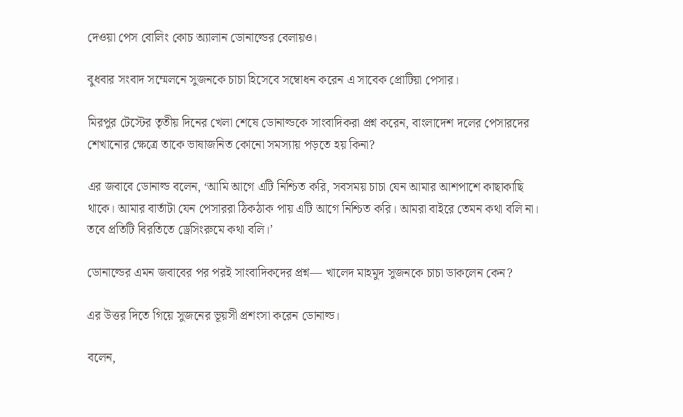দেওয়া পেস বোলিং কোচ অ্যালান ডোনাল্ডের বেলায়ও।

বুধবার সংবাদ সম্মেলনে সুজনকে চাচা হিসেবে সম্বোধন করেন এ সাবেক প্রোটিয়া পেসার।

মিরপুর টেস্টের তৃতীয় দিনের খেলা শেষে ডোনাল্ডকে সাংবাদিকরা প্রশ্ন করেন, বাংলাদেশ দলের পেসারদের শেখানোর ক্ষেত্রে তাকে ভাষাজনিত কোনো সমস্যায় পড়তে হয় কিনা?

এর জবাবে ডোনাল্ড বলেন, ‘আমি আগে এটি নিশ্চিত করি, সবসময় চাচা যেন আমার আশপাশে কাছাকাছি থাকে। আমার বার্তাটা যেন পেসাররা ঠিকঠাক পায় এটি আগে নিশ্চিত করি। আমরা বাইরে তেমন কথা বলি না। তবে প্রতিটি বিরতিতে ড্রেসিংরুমে কথা বলি।’

ডোনাল্ডের এমন জবাবের পর পরই সাংবাদিকদের প্রশ্ন— খালেদ মাহমুদ সুজনকে চাচা ডাকলেন কেন?

এর উত্তর দিতে গিয়ে সুজনের ভূয়সী প্রশংসা করেন ডোনাল্ড।

বলেন,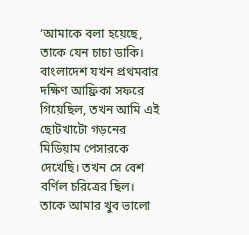‘আমাকে বলা হয়েছে, তাকে যেন চাচা ডাকি। বাংলাদেশ যখন প্রথমবার দক্ষিণ আফ্রিকা সফরে গিয়েছিল, তখন আমি এই ছোটখাটো গড়নের মিডিয়াম পেসারকে দেখেছি। তখন সে বেশ বর্ণিল চরিত্রের ছিল। তাকে আমার খুব ভালো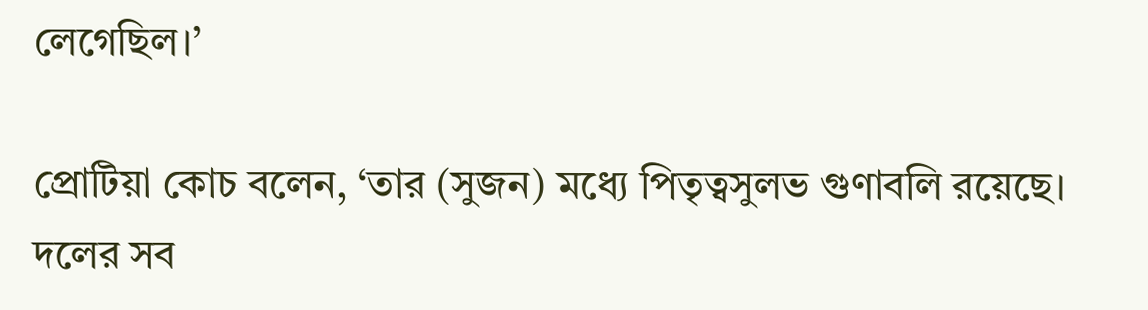লেগেছিল।’

প্রোটিয়া কোচ বলেন, ‘তার (সুজন) মধ্যে পিতৃত্বসুলভ গুণাবলি রয়েছে। দলের সব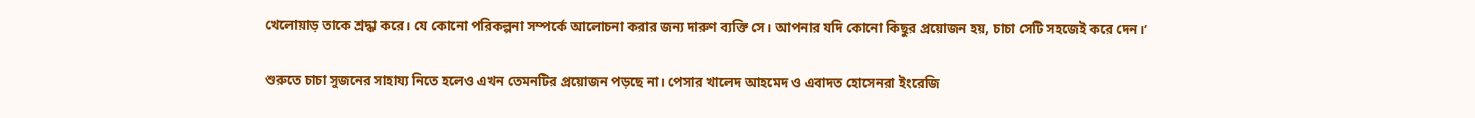খেলোয়াড় তাকে শ্রদ্ধা করে। যে কোনো পরিকল্পনা সম্পর্কে আলোচনা করার জন্য দারুণ ব্যক্তি সে। আপনার যদি কোনো কিছুর প্রয়োজন হয়, চাচা সেটি সহজেই করে দেন।’

শুরুতে চাচা সুজনের সাহায্য নিতে হলেও এখন তেমনটির প্রয়োজন পড়ছে না। পেসার খালেদ আহমেদ ও এবাদত হোসেনরা ইংরেজি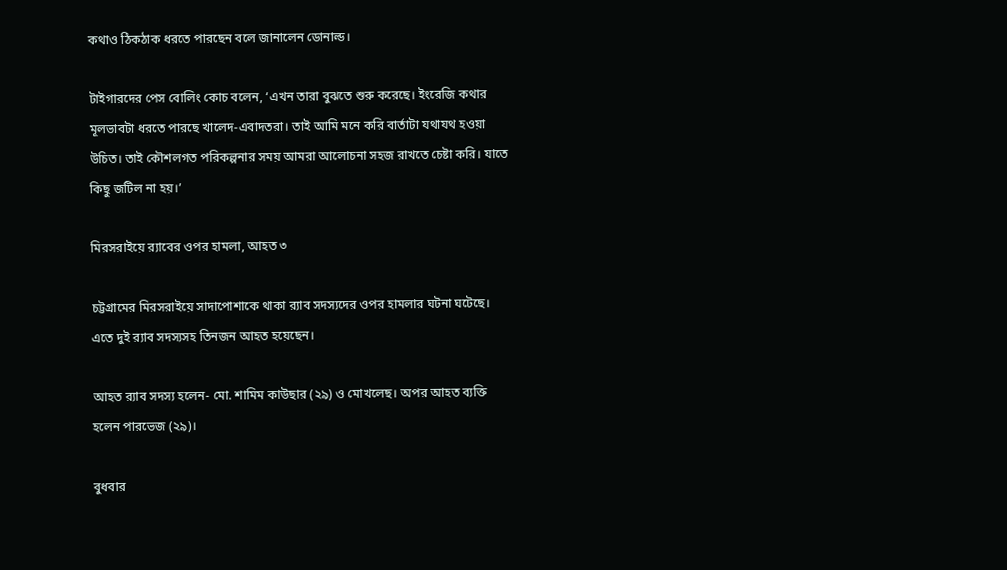কথাও ঠিকঠাক ধরতে পারছেন বলে জানালেন ডোনাল্ড।

টাইগারদের পেস বোলিং কোচ বলেন, ‘এখন তারা বুঝতে শুরু করেছে। ইংরেজি কথার মূলভাবটা ধরতে পারছে খালেদ-এবাদতরা। তাই আমি মনে করি বার্তাটা যথাযথ হওয়া উচিত। তাই কৌশলগত পরিকল্পনার সময় আমরা আলোচনা সহজ রাখতে চেষ্টা করি। যাতে কিছু জটিল না হয়।’

মিরসরাইয়ে র‍্যাবের ওপর হামলা, আহত ৩

চট্টগ্রামের মিরসরাইয়ে সাদাপোশাকে থাকা র‍্যাব সদস্যদের ওপর হামলার ঘটনা ঘটেছে। এতে দুই র‍্যাব সদস্যসহ তিনজন আহত হয়েছেন।

আহত র‍্যাব সদস্য হলেন- মো. শামিম কাউছার (২৯) ও মোখলেছ। অপর আহত ব্যক্তি হলেন পারভেজ (২৯)।

বুধবার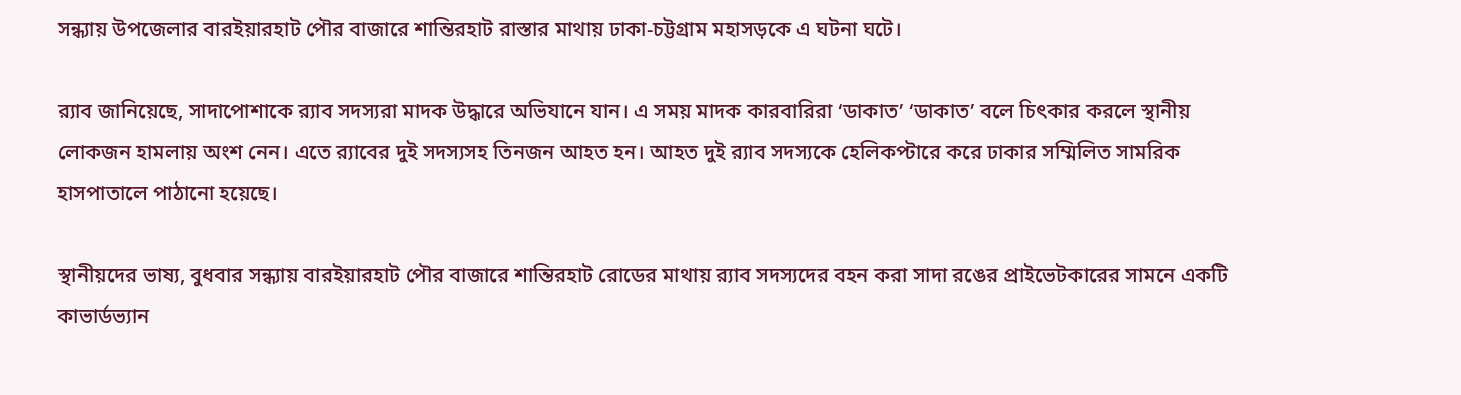সন্ধ্যায় উপজেলার বারইয়ারহাট পৌর বাজারে শান্তিরহাট রাস্তার মাথায় ঢাকা-চট্টগ্রাম মহাসড়কে এ ঘটনা ঘটে।

র‍্যাব জানিয়েছে, সাদাপোশাকে র‍্যাব সদস্যরা মাদক উদ্ধারে অভিযানে যান। এ সময় মাদক কারবারিরা ‘ডাকাত’ ‘ডাকাত’ বলে চিৎকার করলে স্থানীয় লোকজন হামলায় অংশ নেন। এতে র‍্যাবের দুই সদস্যসহ তিনজন আহত হন। আহত দুই র‍্যাব সদস্যকে হেলিকপ্টারে করে ঢাকার সম্মিলিত সামরিক হাসপাতালে পাঠানো হয়েছে।

স্থানীয়দের ভাষ্য, বুধবার সন্ধ্যায় বারইয়ারহাট পৌর বাজারে শান্তিরহাট রোডের মাথায় র‍্যাব সদস্যদের বহন করা সাদা রঙের প্রাইভেটকারের সামনে একটি কাভার্ডভ্যান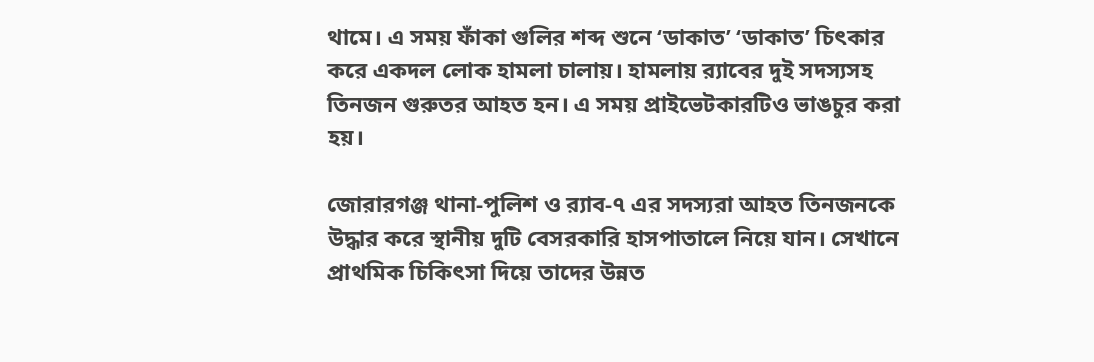থামে। এ সময় ফাঁকা গুলির শব্দ শুনে ‘ডাকাত’ ‘ডাকাত’ চিৎকার করে একদল লোক হামলা চালায়। হামলায় র‍্যাবের দুই সদস্যসহ তিনজন গুরুতর আহত হন। এ সময় প্রাইভেটকারটিও ভাঙচুর করা হয়।

জোরারগঞ্জ থানা-পুলিশ ও র‍্যাব-৭ এর সদস্যরা আহত তিনজনকে উদ্ধার করে স্থানীয় দুটি বেসরকারি হাসপাতালে নিয়ে যান। সেখানে প্রাথমিক চিকিৎসা দিয়ে তাদের উন্নত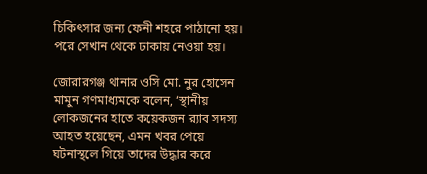চিকিৎসার জন্য ফেনী শহরে পাঠানো হয়। পরে সেখান থেকে ঢাকায় নেওয়া হয়।

জোরারগঞ্জ থানার ওসি মো. নুর হোসেন মামুন গণমাধ্যমকে বলেন, ‘স্থানীয় লোকজনের হাতে কয়েকজন র‍্যাব সদস্য আহত হয়েছেন, এমন খবর পেয়ে ঘটনাস্থলে গিয়ে তাদের উদ্ধার করে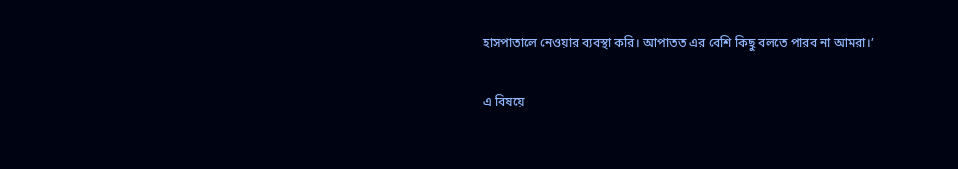হাসপাতালে নেওয়ার ব্যবস্থা করি। আপাতত এর বেশি কিছু বলতে পারব না আমরা।’

এ বিষয়ে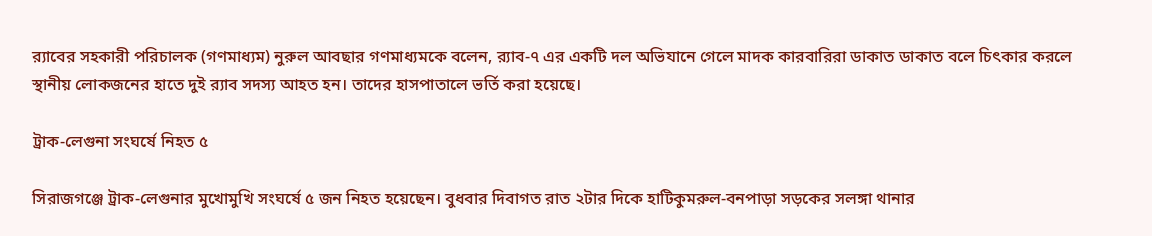র‍্যাবের সহকারী পরিচালক (গণমাধ্যম) নুরুল আবছার গণমাধ্যমকে বলেন, র‍্যাব-৭ এর একটি দল অভিযানে গেলে মাদক কারবারিরা ডাকাত ডাকাত বলে চিৎকার করলে স্থানীয় লোকজনের হাতে দুই র‍্যাব সদস্য আহত হন। তাদের হাসপাতালে ভর্তি করা হয়েছে।

ট্রাক-লেগুনা সংঘর্ষে নিহত ৫

সিরাজগঞ্জে ট্রাক-লেগুনার মুখোমুখি সংঘর্ষে ৫ জন নিহত হয়েছেন। বুধবার দিবাগত রাত ২টার দিকে হাটিকুমরুল-বনপাড়া সড়কের সলঙ্গা থানার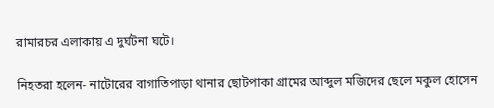রামারচর এলাকায় এ দুর্ঘটনা ঘটে।

নিহতরা হলেন- নাটোরের বাগাতিপাড়া থানার ছোটপাকা গ্রামের আব্দুল মজিদের ছেলে মকুল হোসেন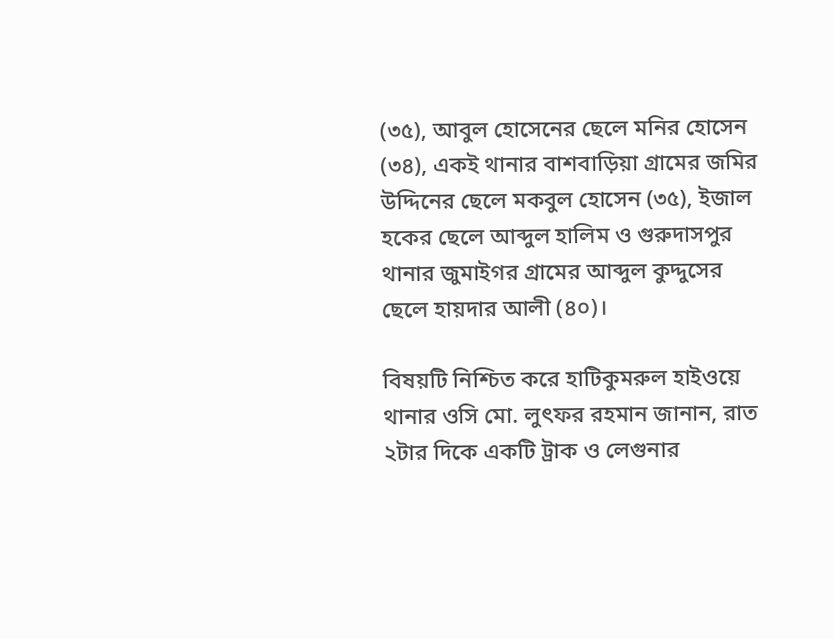(৩৫), আবুল হোসেনের ছেলে মনির হোসেন (৩৪), একই থানার বাশবাড়িয়া গ্রামের জমির উদ্দিনের ছেলে মকবুল হোসেন (৩৫), ইজাল হকের ছেলে আব্দুল হালিম ও গুরুদাসপুর থানার জুমাইগর গ্রামের আব্দুল কুদ্দুসের ছেলে হায়দার আলী (৪০)।

বিষয়টি নিশ্চিত করে হাটিকুমরুল হাইওয়ে থানার ওসি মো. লুৎফর রহমান জানান, রাত ২টার দিকে একটি ট্রাক ও লেগুনার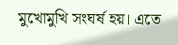মুখোমুখি সংঘর্ষ হয়। এতে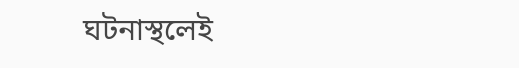ঘটনাস্থলেই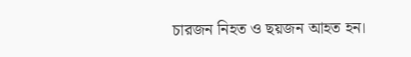চারজন নিহত ও ছয়জন আহত হন।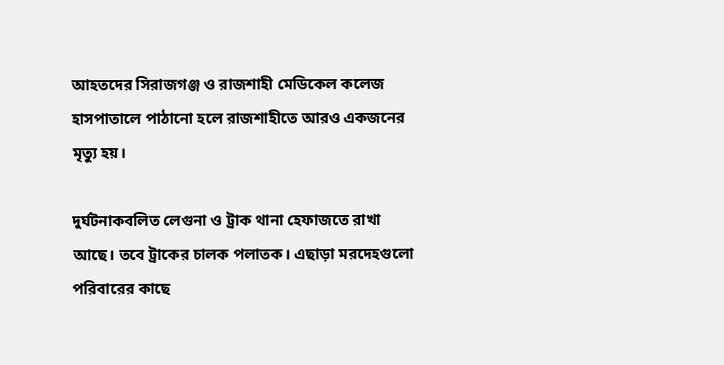আহতদের সিরাজগঞ্জ ও রাজশাহী মেডিকেল কলেজ হাসপাতালে পাঠানো হলে রাজশাহীতে আরও একজনের মৃত্যু হয়।

দুর্ঘটনাকবলিত লেগুনা ও ট্রাক থানা হেফাজতে রাখা আছে। তবে ট্রাকের চালক পলাতক। এছাড়া মরদেহগুলো পরিবারের কাছে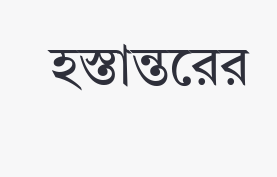হস্তান্তরের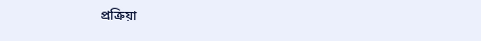প্রক্রিয়া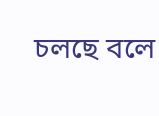চলছে বলে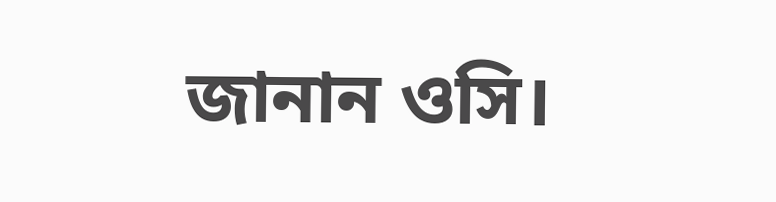জানান ওসি।